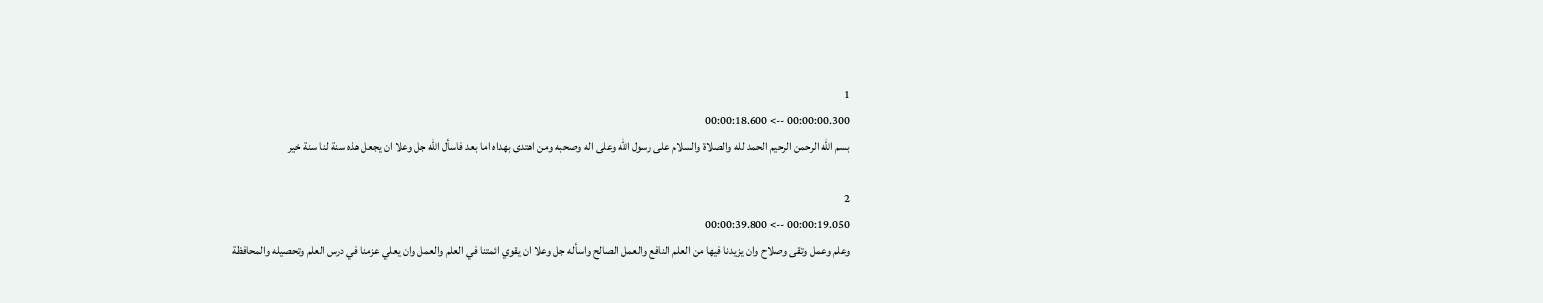1
00:00:00.300 --> 00:00:18.600
بسم الله الرحمن الرحيم الحمد لله والصلاة والسلام على رسول الله وعلى اله وصحبه ومن اهتدى بهداه اما بعد فاسأل الله جل وعلا ان يجعل هذه سنة لنا سنة خير

2
00:00:19.050 --> 00:00:39.800
وعلم وعمل وتقى وصلاح وان يزيدنا فيها من العلم النافع والعمل الصالح واسأله جل وعلا ان يقوي ائمتنا في العلم والعمل وان يعلي عزمنا في درس العلم وتحصيله والمحافظة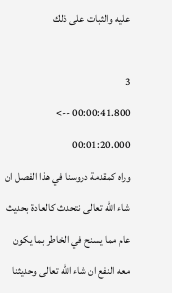عليه والثبات على ذلك

3
00:00:41.800 --> 00:01:20.000
وراه كمقدمة دروسنا في هذا الفصل ان شاء الله تعالى نتحدث كالعادة بحديث عام مما يسنح في الخاطر بما يكون معه النفع ان شاء الله تعالى وحديثنا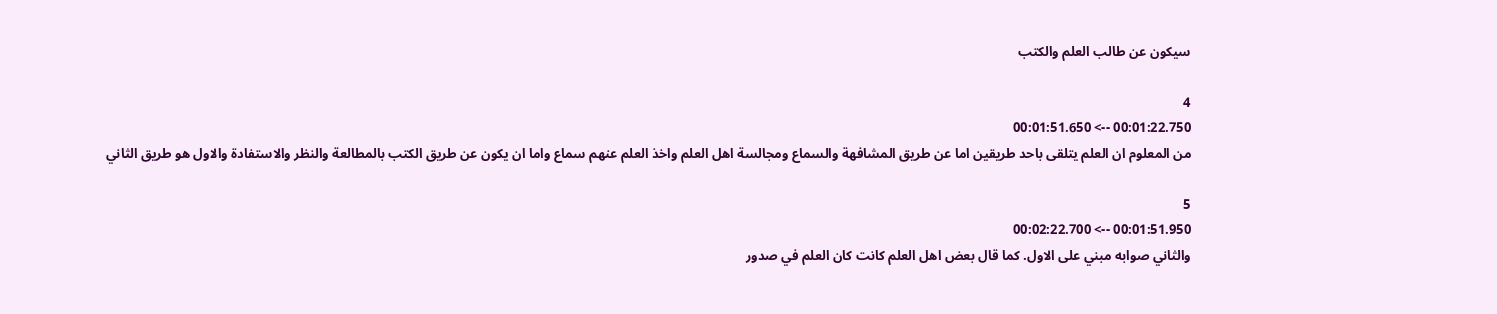سيكون عن طالب العلم والكتب

4
00:01:22.750 --> 00:01:51.650
من المعلوم ان العلم يتلقى باحد طريقين اما عن طريق المشافهة والسماع ومجالسة اهل العلم واخذ العلم عنهم سماع واما ان يكون عن طريق الكتب بالمطالعة والنظر والاستفادة والاول هو طريق الثاني

5
00:01:51.950 --> 00:02:22.700
والثاني صوابه مبني على الاول. كما قال بعض اهل العلم كانت كان العلم في صدور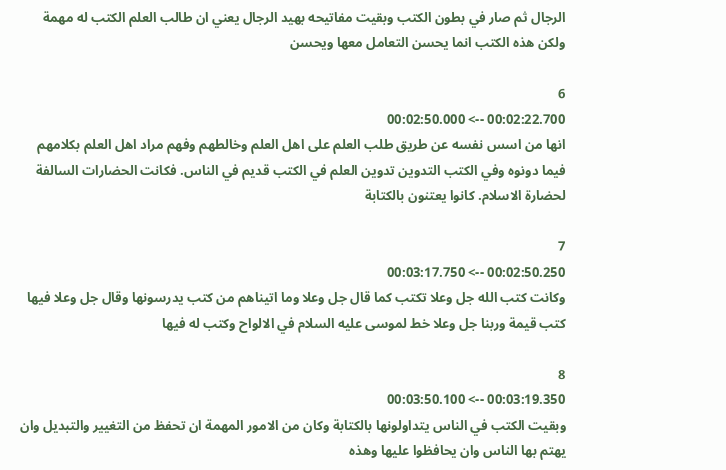الرجال ثم صار في بطون الكتب وبقيت مفاتيحه بهيد الرجال يعني ان طالب العلم الكتب له مهمة ولكن هذه الكتب انما يحسن التعامل معها ويحسن

6
00:02:22.700 --> 00:02:50.000
انها من اسس نفسه عن طريق طلب العلم على اهل العلم وخالطهم وفهم مراد اهل العلم بكلامهم فيما دونوه وفي الكتب التدوين تدوين العلم في الكتب قديم في الناس. فكانت الحضارات السالفة لحضارة الاسلام. كانوا يعتنون بالكتابة

7
00:02:50.250 --> 00:03:17.750
وكانت كتب الله جل وعلا تكتب كما قال جل وعلا وما اتيناهم من كتب يدرسونها وقال جل وعلا فيها كتب قيمة وربنا جل وعلا خط لموسى عليه السلام في الالواح وكتب له فيها

8
00:03:19.350 --> 00:03:50.100
وبقيت الكتب في الناس يتداولونها بالكتابة وكان من الامور المهمة ان تحفظ من التغيير والتبديل وان يهتم بها الناس وان يحافظوا عليها وهذه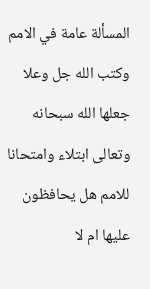المسألة عامة في الامم وكتب الله جل وعلا جعلها الله سبحانه وتعالى ابتلاء وامتحانا للامم هل يحافظون عليها ام لا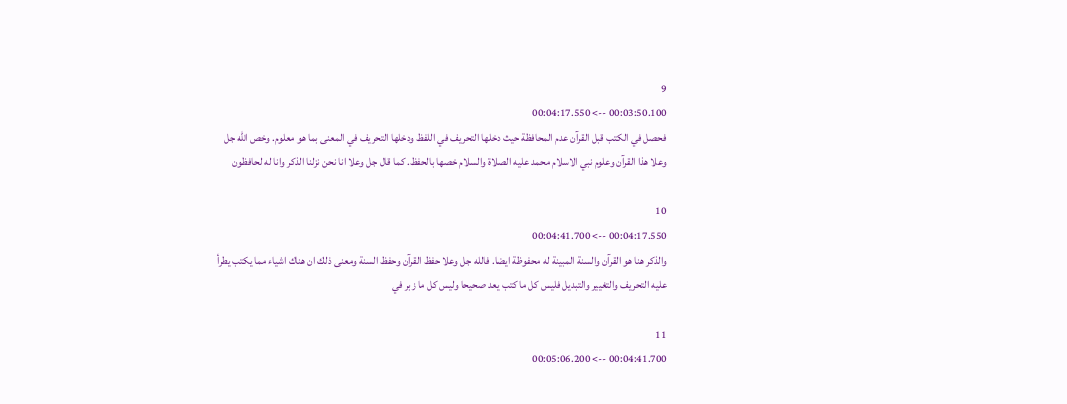9
00:03:50.100 --> 00:04:17.550
فحصل في الكتب قبل القرآن عدم المحافظة حيث دخلها التحريف في اللفظ ودخلها التحريف في المعنى بما هو معلوم. وخص الله جل وعلا هذا القرآن وعلوم نبي الاسلام محمد عليه الصلاة والسلام خصها بالحفظ. كما قال جل وعلا انا نحن نزلنا الذكر وانا له لحافظون

10
00:04:17.550 --> 00:04:41.700
والذكر هنا هو القرآن والسنة المبينة له محفوظة ايضا. فالله جل وعلا حفظ القرآن وحفظ السنة ومعنى ذلك ان هناك اشياء مما يكتب يطرأ عليه التحريف والتغيير والتبديل فليس كل ما كتب يعد صحيحا وليس كل ما زبر في

11
00:04:41.700 --> 00:05:06.200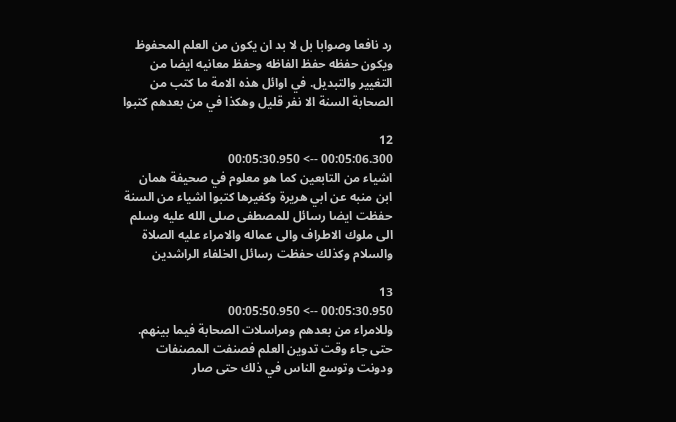رد نافعا وصوابا بل لا بد ان يكون من العلم المحفوظ ويكون حفظه حفظ الفاظه وحفظ معانيه ايضا من التغيير والتبديل. في اوائل هذه الامة ما كتب من الصحابة السنة الا نفر قليل وهكذا في من بعدهم كتبوا

12
00:05:06.300 --> 00:05:30.950
اشياء من التابعين كما هو معلوم في صحيفة همان ابن منبه عن ابي هريرة وكغيرها كتبوا اشياء من السنة حفظت ايضا رسائل للمصطفى صلى الله عليه وسلم الى ملوك الاطراف والى عماله والامراء عليه الصلاة والسلام وكذلك حفظت رسائل الخلفاء الراشدين

13
00:05:30.950 --> 00:05:50.950
وللامراء من بعدهم ومراسلات الصحابة فيما بينهم. حتى جاء وقت تدوين العلم فصنفت المصنفات ودونت وتوسع الناس في ذلك حتى صار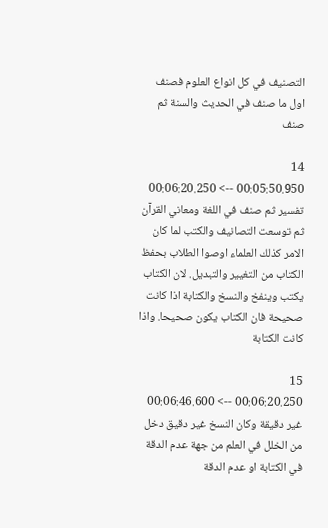التصنيف في كل انواع العلوم فصنف اول ما صنف في الحديث والسنة ثم صنف

14
00:05:50.950 --> 00:06:20.250
تفسير ثم صنف في اللغة ومعاني القرآن ثم توسعت التصانيف والكتب لما كان الامر كذلك العلماء اوصوا الطلاب بحفظ الكتاب من التغيير والتبديل. لان الكتاب يكتب وينفخ والنسخ والكتابة اذا كانت صحيحة فان الكتاب يكون صحيحا. واذا كانت الكتابة

15
00:06:20.250 --> 00:06:46.600
غير دقيقة وكان النسخ غير دقيق دخل من الخلل في العلم من جهة عدم الدقة في الكتابة او عدم الدقة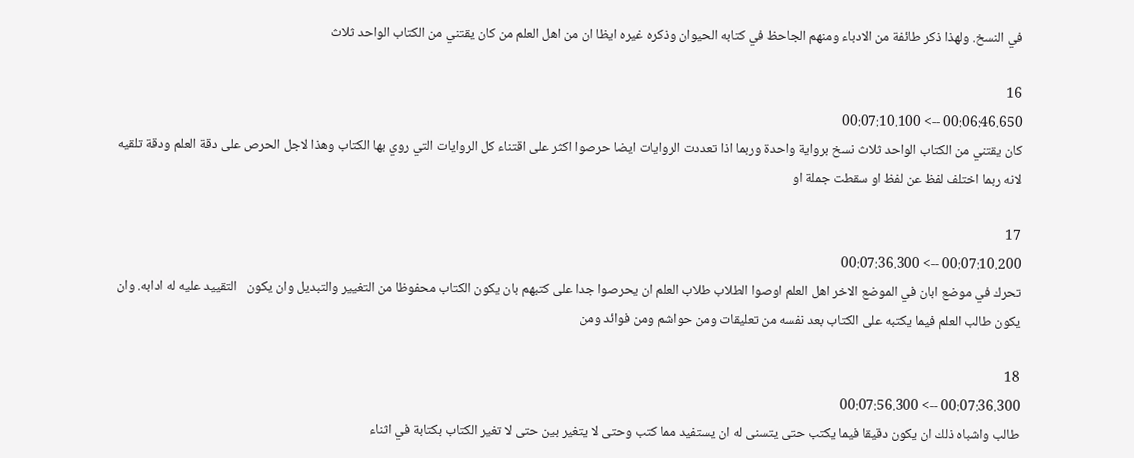في النسخ. ولهذا ذكر طائفة من الادباء ومنهم الجاحظ في كتابه الحيوان وذكره غيره ايظا ان من اهل العلم من كان يقتني من الكتاب الواحد ثلاث

16
00:06:46.650 --> 00:07:10.100
كان يقتني من الكتاب الواحد ثلاث نسخ برواية واحدة وربما اذا تعددت الروايات ايضا حرصوا اكثر على اقتناء كل الروايات التي روي بها الكتاب وهذا لاجل الحرص على دقة العلم ودقة تلقيه لانه ربما اختلف لفظ عن لفظ او سقطت جملة او

17
00:07:10.200 --> 00:07:36.300
تحرك في موضع ابان في الموضع الاخر اهل العلم اوصوا الطلاب طلاب العلم ان يحرصوا جدا على كتبهم بان يكون الكتاب محفوظا من التغيير والتبديل وان يكون   التقييد عليه له ادابه. وان يكون طالب العلم فيما يكتبه على الكتاب بعد نفسه من تعليقات ومن حواشم ومن فوائد ومن

18
00:07:36.300 --> 00:07:56.300
طالب واشباه ذلك ان يكون دقيقا فيما يكتب حتى يتسنى له ان يستفيد مما كتب وحتى لا يتغير بين حتى لا تغير الكتاب بكتابة في اثناء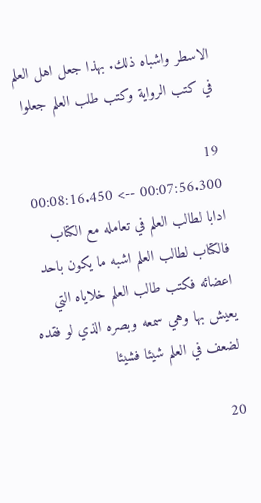الاسطر واشباه ذلك. بهذا جعل اهل العلم في كتب الرواية وكتب طلب العلم جعلوا

19
00:07:56.300 --> 00:08:16.450
ادابا لطالب العلم في تعامله مع الكتاب فالكتاب لطالب العلم اشبه ما يكون باحد اعضائه فكتب طالب العلم خلاياه التي يعيش بها وهي سمعه وبصره الذي لو فقده لضعف في العلم شيئا فشيئا

20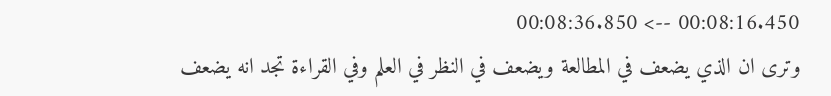00:08:16.450 --> 00:08:36.850
وترى ان الذي يضعف في المطالعة ويضعف في النظر في العلم وفي القراءة تجد انه يضعف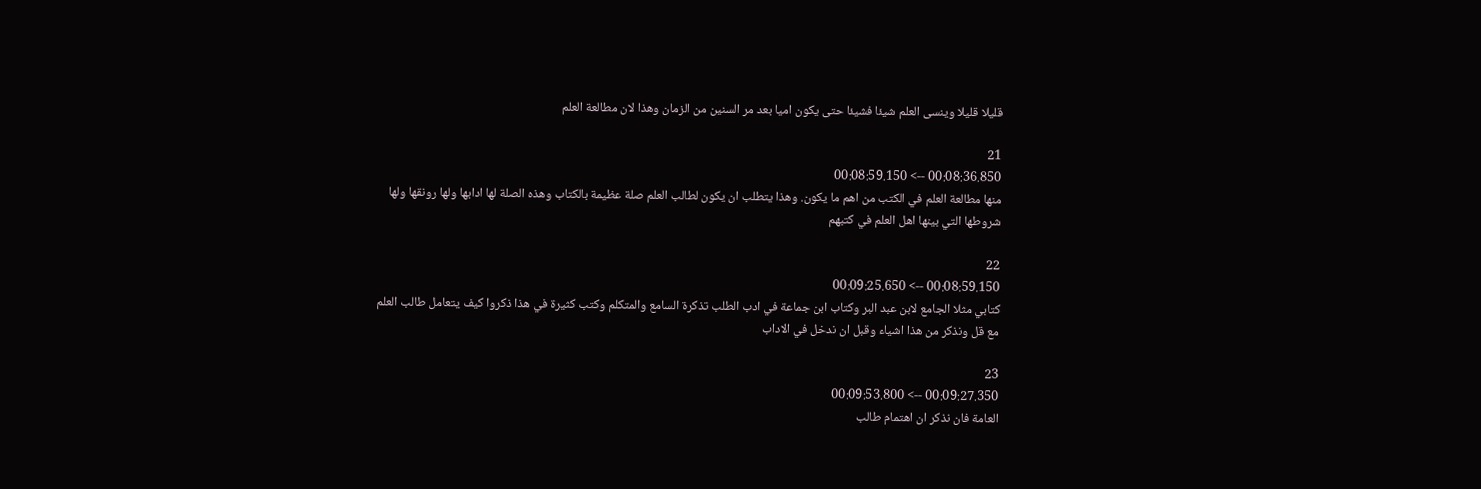قليلا قليلا وينسى العلم شيئا فشيئا حتى يكون اميا بعد مر السنين من الزمان وهذا لان مطالعة العلم

21
00:08:36.850 --> 00:08:59.150
منها مطالعة العلم في الكتب من اهم ما يكون. وهذا يتطلب ان يكون لطالب العلم صلة عظيمة بالكتاب وهذه الصلة لها ادابها ولها رونقها ولها شروطها التي بينها اهل العلم في كتبهم

22
00:08:59.150 --> 00:09:25.650
كتابي مثلا الجامع لابن عبد البر وكتاب ابن جماعة في ادب الطلب تذكرة السامع والمتكلم وكتب كثيرة في هذا ذكروا كيف يتعامل طالب العلم مع قل ونذكر من هذا اشياء وقبل ان ندخل في الاداب

23
00:09:27.350 --> 00:09:53.800
العامة فان نذكر ان اهتمام طالب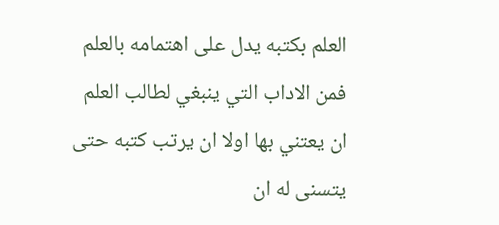العلم بكتبه يدل على اهتمامه بالعلم فمن الاداب التي ينبغي لطالب العلم ان يعتني بها اولا ان يرتب كتبه حتى يتسنى له ان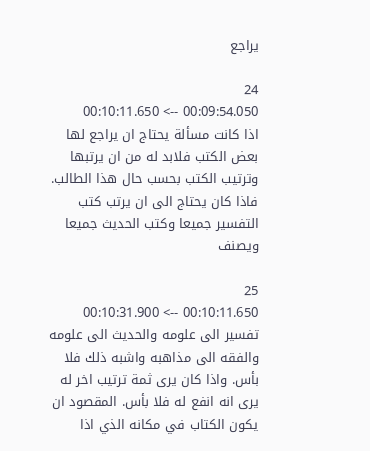يراجع

24
00:09:54.050 --> 00:10:11.650
اذا كانت مسألة يحتاج ان يراجع لها بعض الكتب فلابد له من ان يرتبها وترتيب الكتب بحسب حال هذا الطالب. فاذا كان يحتاج الى ان يرتب كتب التفسير جميعا وكتب الحديث جميعا ويصنف

25
00:10:11.650 --> 00:10:31.900
تفسير الى علومه والحديث الى علومه والفقه الى مذاهبه واشبه ذلك فلا بأس. واذا كان يرى ثمة ترتيب اخر له يرى انه انفع له فلا بأس. المقصود ان يكون الكتاب في مكانه الذي اذا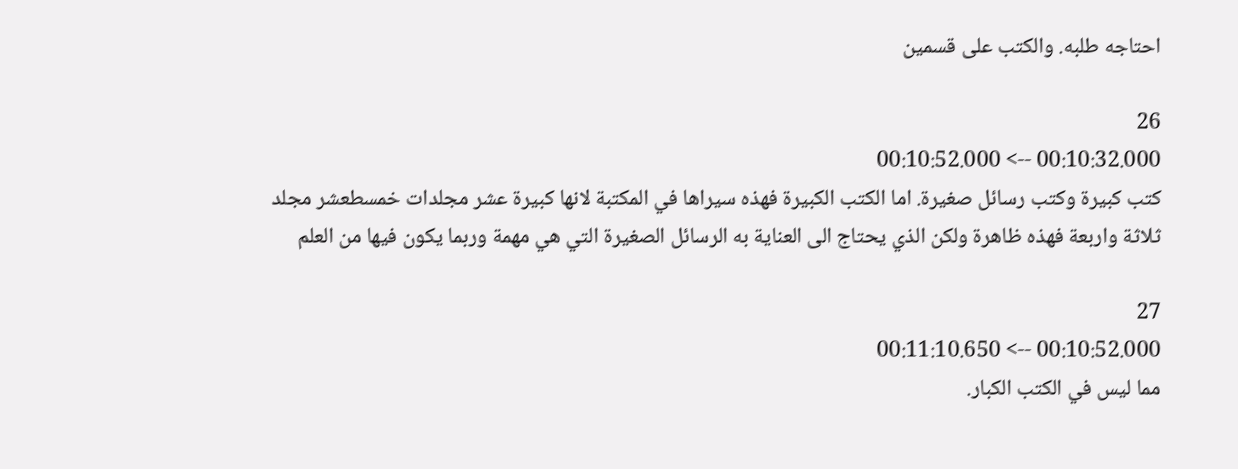احتاجه طلبه. والكتب على قسمين

26
00:10:32.000 --> 00:10:52.000
كتب كبيرة وكتب رسائل صغيرة. اما الكتب الكبيرة فهذه سيراها في المكتبة لانها كبيرة عشر مجلدات خمسطعشر مجلد ثلاثة واربعة فهذه ظاهرة ولكن الذي يحتاج الى العناية به الرسائل الصغيرة التي هي مهمة وربما يكون فيها من العلم

27
00:10:52.000 --> 00:11:10.650
مما ليس في الكتب الكبار.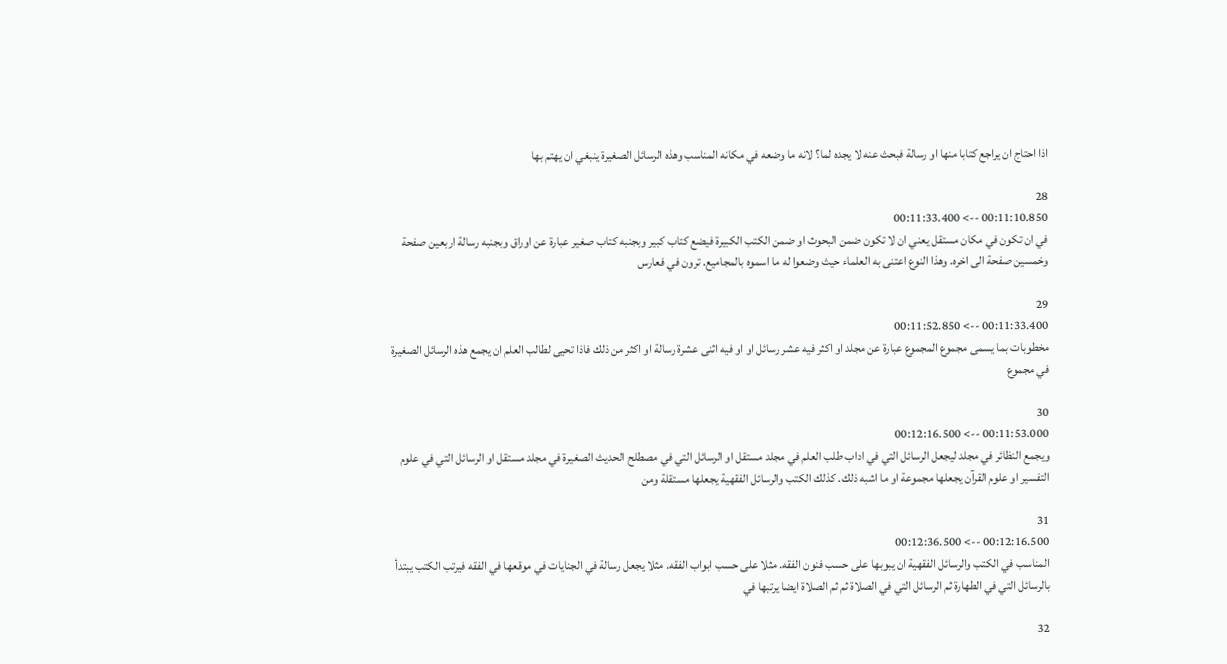اذا احتاج ان يراجع كتابا منها او رسالة فبحث عنه لا يجده لما؟ لانه ما وضعه في مكانه المناسب وهذه الرسائل الصغيرة ينبغي ان يهتم بها

28
00:11:10.850 --> 00:11:33.400
في ان تكون في مكان مستقل يعني ان لا تكون ضمن البحوث او ضمن الكتب الكبيرة فيضع كتاب كبير وبجنبه كتاب صغير عبارة عن اوراق وبجنبه رسالة اربعين صفحة وخمسين صفحة الى اخره. وهذا النوع اعتنى به العلماء حيث وضعوا له ما اسموه بالمجاميع. ترون في فعارس

29
00:11:33.400 --> 00:11:52.850
مخطوبات بما يسمى مجموع المجموع عبارة عن مجلد او اكثر فيه عشر رسائل او او فيه اثنى عشرة رسالة او اكثر من ذلك فاذا تحيى لطالب العلم ان يجمع هذه الرسائل الصغيرة في مجموع

30
00:11:53.000 --> 00:12:16.500
ويجمع النظائر في مجلد ليجعل الرسائل التي في اداب طلب العلم في مجلد مستقل او الرسائل التي في مصطلح الحديث الصغيرة في مجلد مستقل او الرسائل التي في علوم التفسير او علوم القرآن يجعلها مجموعة او ما اشبه ذلك. كذلك الكتب والرسائل الفقهية يجعلها مستقلة ومن

31
00:12:16.500 --> 00:12:36.500
المناسب في الكتب والرسائل الفقهية ان يبوبها على حسب فنون الفقه. مثلا على حسب ابواب الفقه. مثلا يجعل رسالة في الجنايات في موقعها في الفقه فيرتب الكتب يبتدأ بالرسائل التي في الطهارة ثم الرسائل التي في الصلاة ثم ثم الصلاة ايضا يرتبها في

32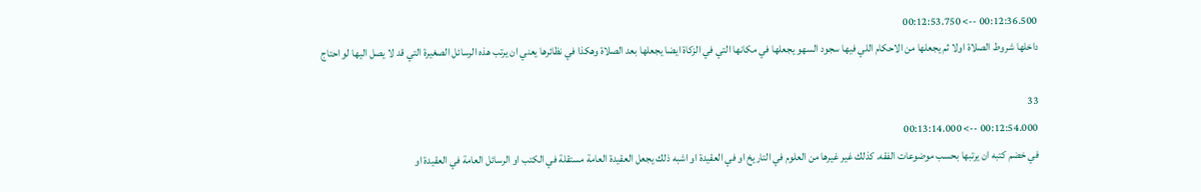00:12:36.500 --> 00:12:53.750
داخلها شروط الصلاة اولا ثم يجعلها من الاحكام اللي فيها سجود السهو يجعلها في مكانها التي في الزكاة ايضا يجعلها بعد الصلاة وهكذا في نظائرها يعني ان يرتب هذه الرسائل الصغيرة التي قد لا يصل اليها لو احتاج

33
00:12:54.000 --> 00:13:14.000
في خضم كتبه ان يرتبها بحسب موضوعات الفقه. كذلك غير غيرها من العلوم في التاريخ او في العقيدة او اشبه ذلك يجعل العقيدة العامة مستقلة في الكتب او الرسائل العامة في العقيدة او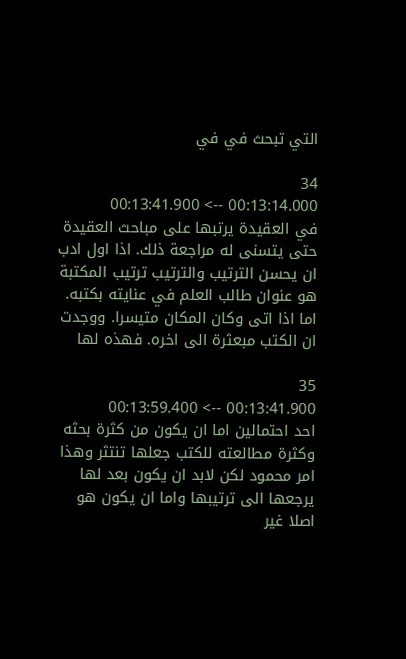التي تبحث في في

34
00:13:14.000 --> 00:13:41.900
في العقيدة يرتبها على مباحث العقيدة حتى يتسنى له مراجعة ذلك. اذا اول ادب ان يحسن الترتيب والترتيب ترتيب المكتبة هو عنوان طالب العلم في عنايته بكتبه. اما اذا اتى وكان المكان متيسرا. ووجدت ان الكتب مبعثرة الى اخره. فهذه لها

35
00:13:41.900 --> 00:13:59.400
احد احتمالين اما ان يكون من كثرة بحثه وكثرة مطالعته للكتب جعلها تنتثر وهذا امر محمود لكن لابد ان يكون بعد لها يرجعها الى ترتيبها واما ان يكون هو اصلا غير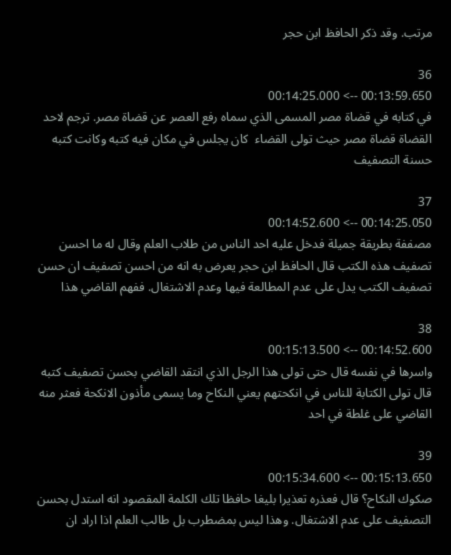مرتب. وقد ذكر الحافظ ابن حجر

36
00:13:59.650 --> 00:14:25.000
في كتابه في قضاة مصر المسمى الذي سماه رفع العصر عن قضاة مصر. ترجم لاحد القضاة قضاة مصر حيث تولى القضاء  كان يجلس في مكان فيه كتبه وكانت كتبه حسنة التصفيف

37
00:14:25.050 --> 00:14:52.600
مصففة بطريقة جميلة فدخل عليه احد الناس من طلاب العلم وقال له ما احسن تصفيف هذه الكتب قال الحافظ ابن حجر يعرض به انه من احسن تصفيف ان حسن تصفيف الكتب يدل على عدم المطالعة فيها وعدم الاشتغال. ففهم القاضي هذا

38
00:14:52.600 --> 00:15:13.500
واسرها في نفسه قال حتى تولى هذا الرجل الذي انتقد القاضي بحسن تصفيف كتبه قال تولى الكتابة للناس في انكحتهم يعني النكاح وما يسمى مأذون الانكحة فعثر منه القاضي على غلطة في احد

39
00:15:13.650 --> 00:15:34.600
صكوك النكاح؟ قال فعذره تعذيرا بليغا حافظا تلك الكلمة المقصود انه استدل بحسن التصفيف على عدم الاشتغال. وهذا ليس بمضطرب بل طالب العلم اذا اراد ان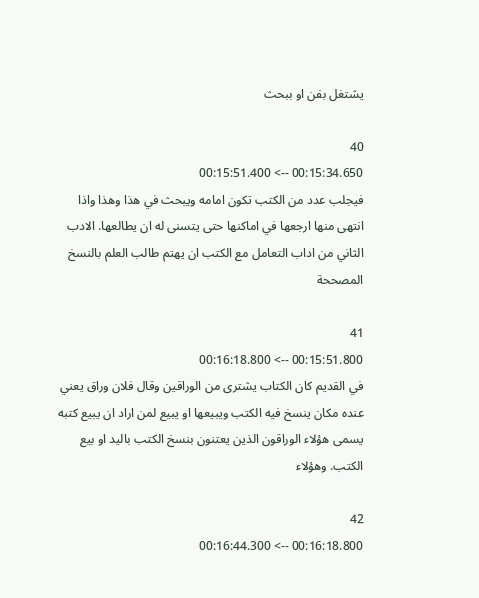يشتغل بفن او ببحث

40
00:15:34.650 --> 00:15:51.400
فيجلب عدد من الكتب تكون امامه ويبحث في هذا وهذا واذا انتهى منها ارجعها في اماكنها حتى يتسنى له ان يطالعها. الادب الثاني من اداب التعامل مع الكتب ان يهتم طالب العلم بالنسخ المصححة

41
00:15:51.800 --> 00:16:18.800
في القديم كان الكتاب يشترى من الوراقين وقال فلان وراق يعني عنده مكان ينسخ فيه الكتب ويبيعها او يبيع لمن اراد ان يبيع كتبه يسمى هؤلاء الوراقون الذين يعتنون بنسخ الكتب باليد او بيع الكتب. وهؤلاء

42
00:16:18.800 --> 00:16:44.300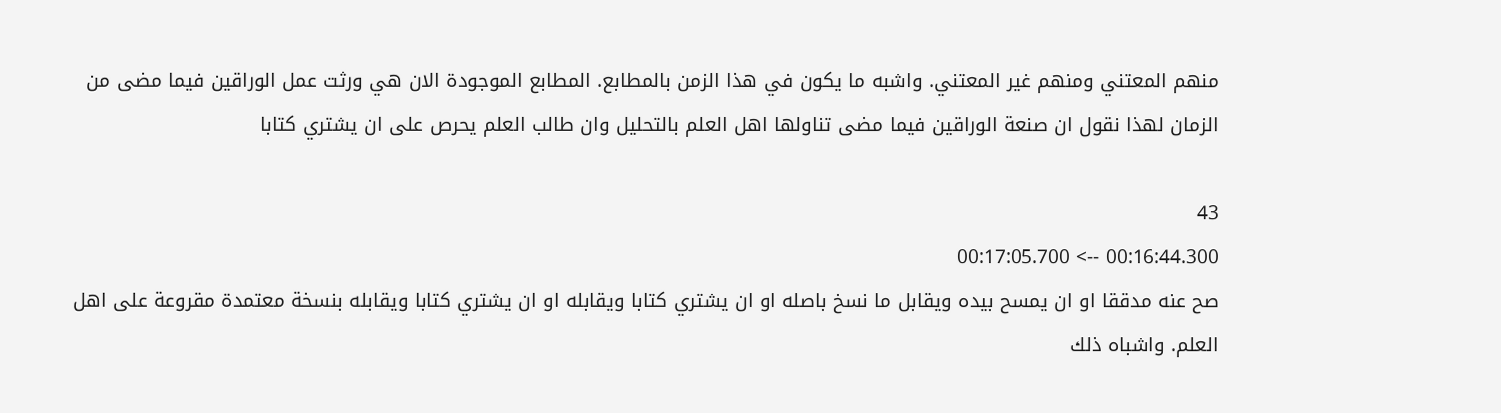منهم المعتني ومنهم غير المعتني. واشبه ما يكون في هذا الزمن بالمطابع. المطابع الموجودة الان هي ورثت عمل الوراقين فيما مضى من الزمان لهذا نقول ان صنعة الوراقين فيما مضى تناولها اهل العلم بالتحليل وان طالب العلم يحرص على ان يشتري كتابا

43
00:16:44.300 --> 00:17:05.700
صح عنه مدققا او ان يمسح بيده ويقابل ما نسخ باصله او ان يشتري كتابا ويقابله او ان يشتري كتابا ويقابله بنسخة معتمدة مقروعة على اهل العلم. واشباه ذلك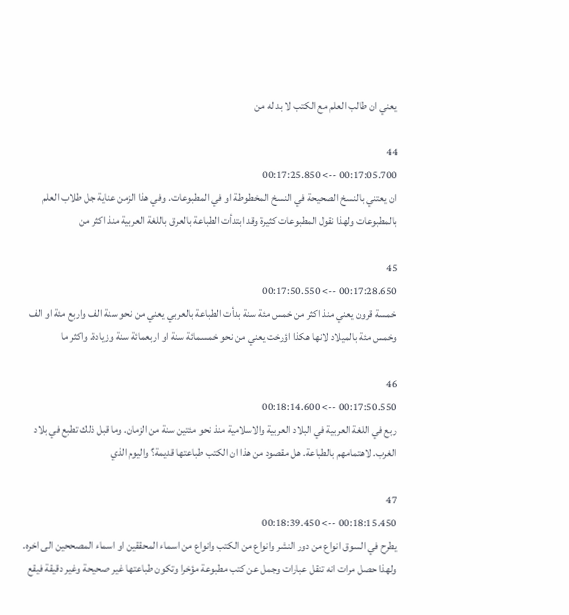يعني ان طالب العلم مع الكتب لا بد له من

44
00:17:05.700 --> 00:17:25.850
ان يعتني بالنسخ الصحيحة في النسخ المخطوطة او في المطبوعات. وفي هذا الزمن عناية جل طلاب العلم بالمطبوعات ولهذا نقول المطبوعات كثيرة وقد ابتدأت الطباعة بالعرق باللغة العربية منذ اكثر من

45
00:17:28.650 --> 00:17:50.550
خمسة قرون يعني منذ اكثر من خمس مئة سنة بدأت الطباعة بالعربي يعني من نحو سنة الف واربع مئة او الف وخمس مئة بالميلاد لانها هكذا اؤرخت يعني من نحو خمسمائة سنة او اربعمائة سنة وزيادة. واكثر ما

46
00:17:50.550 --> 00:18:14.600
ربع في اللغة العربية في البلاد العربية والاسلامية منذ نحو مئتين سنة من الزمان. وما قبل ذلك تطبع في بلاد الغرب. لاهتمامهم بالطباعة. هل مقصود من هذا ان الكتب طباعتها قديمة؟ واليوم الذي

47
00:18:15.450 --> 00:18:39.450
يطرح في السوق انواع من دور النشر وانواع من الكتب وانواع من اسماء المحققين او اسماء المصححين الى اخره. ولهذا حصل مرات انه تنقل عبارات وجمل عن كتب مطبوعة مؤخرا وتكون طباعتها غير صحيحة وغير دقيقة فيقع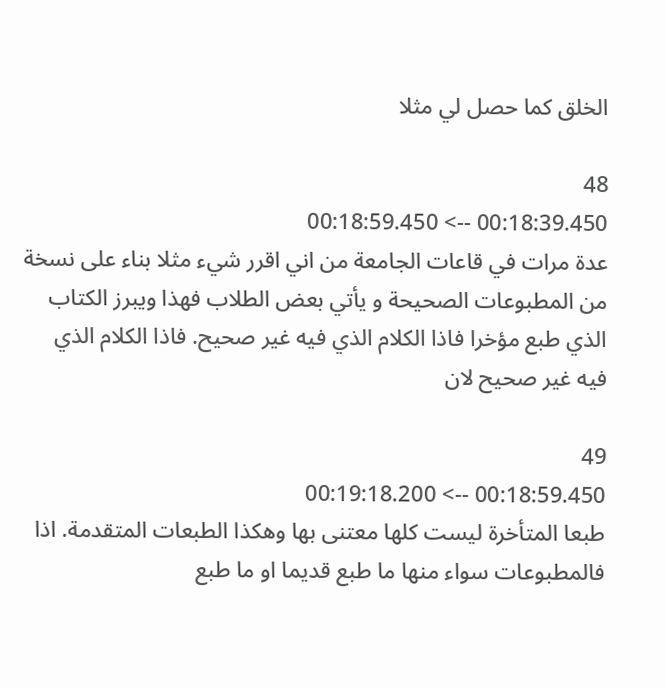الخلق كما حصل لي مثلا

48
00:18:39.450 --> 00:18:59.450
عدة مرات في قاعات الجامعة من اني اقرر شيء مثلا بناء على نسخة من المطبوعات الصحيحة و يأتي بعض الطلاب فهذا ويبرز الكتاب الذي طبع مؤخرا فاذا الكلام الذي فيه غير صحيح. فاذا الكلام الذي فيه غير صحيح لان

49
00:18:59.450 --> 00:19:18.200
طبعا المتأخرة ليست كلها معتنى بها وهكذا الطبعات المتقدمة. اذا فالمطبوعات سواء منها ما طبع قديما او ما طبع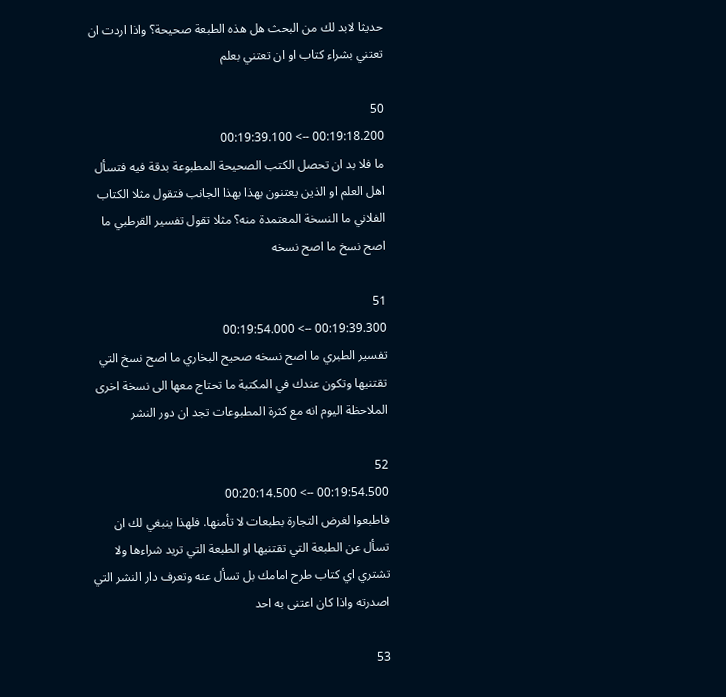حديثا لابد لك من البحث هل هذه الطبعة صحيحة؟ واذا اردت ان تعتني بشراء كتاب او ان تعتني بعلم

50
00:19:18.200 --> 00:19:39.100
ما فلا بد ان تحصل الكتب الصحيحة المطبوعة بدقة فيه فتسأل اهل العلم او الذين يعتنون بهذا بهذا الجانب فتقول مثلا الكتاب الفلاني ما النسخة المعتمدة منه؟ مثلا تقول تفسير القرطبي ما اصح نسخ ما اصح نسخه

51
00:19:39.300 --> 00:19:54.000
تفسير الطبري ما اصح نسخه صحيح البخاري ما اصح نسخ التي تقتنيها وتكون عندك في المكتبة ما تحتاج معها الى نسخة اخرى الملاحظة اليوم انه مع كثرة المطبوعات تجد ان دور النشر

52
00:19:54.500 --> 00:20:14.500
فاطبعوا لغرض التجارة بطبعات لا تأمنها. فلهذا ينبغي لك ان تسأل عن الطبعة التي تقتنيها او الطبعة التي تريد شراءها ولا تشتري اي كتاب طرح امامك بل تسأل عنه وتعرف دار النشر التي اصدرته واذا كان اعتنى به احد

53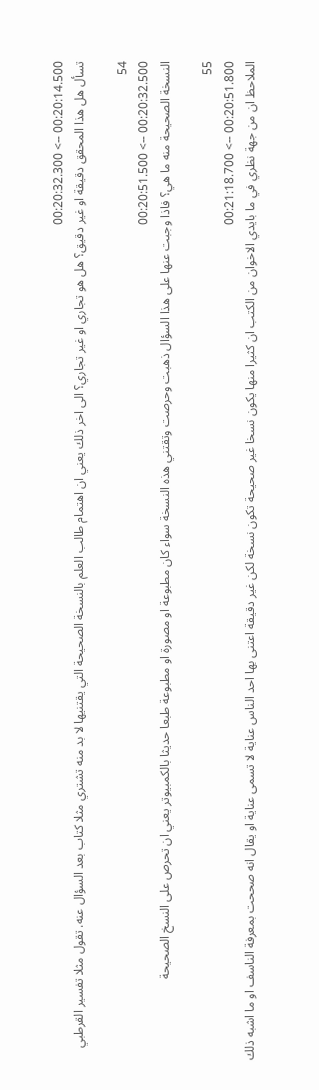00:20:14.500 --> 00:20:32.300
تسأل هل هذا المحقق دقيقة او غير دقيق؟ هل هو تجاري او غير تجاري؟ الى اخر ذلك يعني ان اهتمام طالب العلم بالنسخة الصحيحة التي يقتنيها لا بد منه تشتري مثلا كتاب بعد السؤال عنه. تقول مثلا تفسير القرطبي

54
00:20:32.500 --> 00:20:51.500
النسخة الصحيحة منه ما هي؟ فاذا وجبت عنها على هذا السؤال ذهبت وحرصت وتقتني هذه النسخة سواء كان مطبوعة او مصورة او مطبوعة طبعا حديثا بالكمبيوتر يعني ان تحرص على النسخ الصحيحة

55
00:20:51.800 --> 00:21:18.700
الملاحظ ان من جهة نظري في ما بايدي الاخوان من الكتب ان كثيرا منها يكون نسخا غير صحيحة تكون نسخة لكن غير دقيقة اعتنى بها احد الناس عناية لا تسمى عناية او يقال انه صححت بمعرفة الناسف او ما اشبه ذلك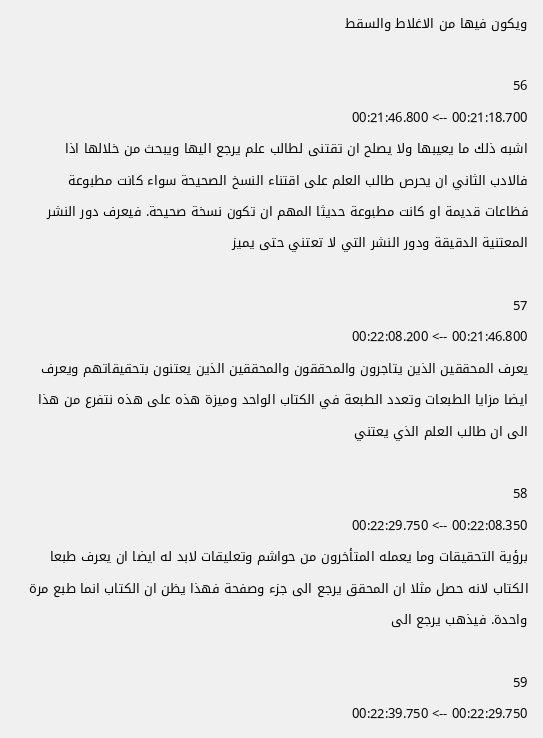ويكون فيها من الاغلاط والسقط

56
00:21:18.700 --> 00:21:46.800
اشبه ذلك ما يعيبها ولا يصلح ان تقتنى لطالب علم يرجع اليها ويبحث من خلالها اذا فالادب الثاني ان يحرص طالب العلم على اقتناء النسخ الصحيحة سواء كانت مطبوعة فظاعات قديمة او كانت مطبوعة حديثا المهم ان تكون نسخة صحيحة. فيعرف دور النشر المعتنية الدقيقة ودور النشر التي لا تعتني حتى يميز

57
00:21:46.800 --> 00:22:08.200
يعرف المحققين الذين يتاجرون والمحققون والمحققين الذين يعتنون بتحقيقاتهم ويعرف ايضا مزايا الطبعات وتعدد الطبعة في الكتاب الواحد وميزة هذه على هذه نتفرع من هذا الى ان طالب العلم الذي يعتني

58
00:22:08.350 --> 00:22:29.750
برؤية التحقيقات وما يعمله المتأخرون من حواشم وتعليقات لابد له ايضا ان يعرف طبعا الكتاب لانه حصل مثلا ان المحقق يرجع الى جزء وصفحة فهذا يظن ان الكتاب انما طبع مرة واحدة. فيذهب يرجع الى

59
00:22:29.750 --> 00:22:39.750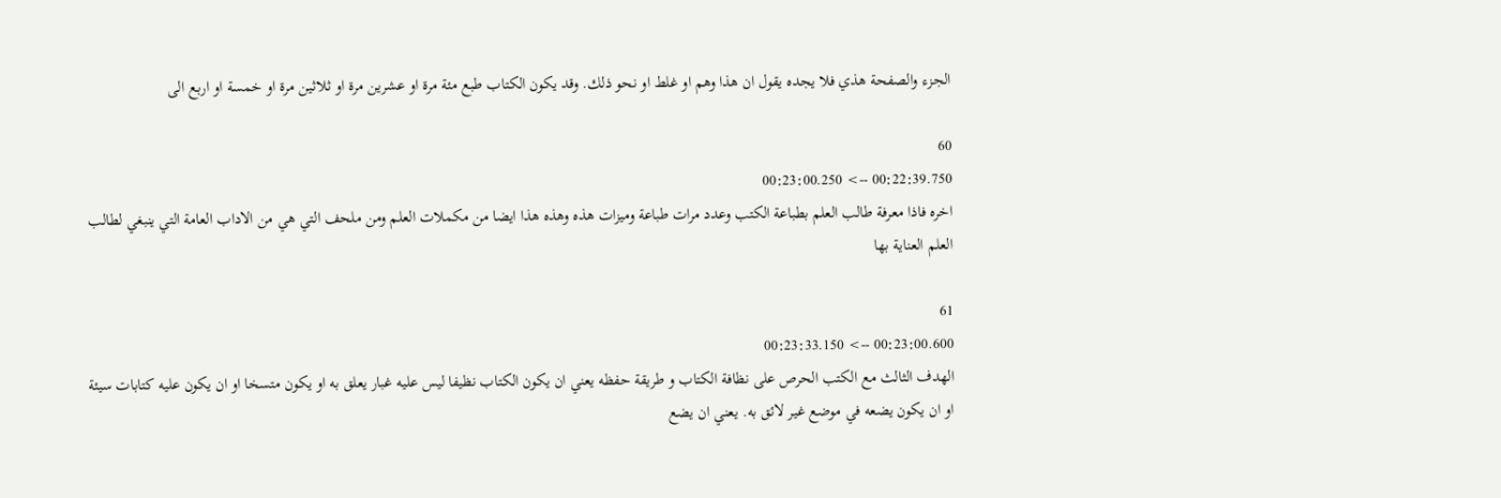الجزء والصفحة هذي فلا يجده يقول ان هذا وهم او غلط او نحو ذلك. وقد يكون الكتاب طبع مئة مرة او عشرين مرة او ثلاثين مرة او خمسة او اربع الى

60
00:22:39.750 --> 00:23:00.250
اخره فاذا معرفة طالب العلم بطباعة الكتب وعدد مرات طباعة وميزات هذه وهذه هذا ايضا من مكملات العلم ومن ملحف التي هي من الاداب العامة التي ينبغي لطالب العلم العناية بها

61
00:23:00.600 --> 00:23:33.150
الهدف الثالث مع الكتب الحرص على نظافة الكتاب و طريقة حفظه يعني ان يكون الكتاب نظيفا ليس عليه غبار يعلق به او يكون متسخا او ان يكون عليه كتابات سيئة او ان يكون يضعه في موضع غير لائق به. يعني ان يضع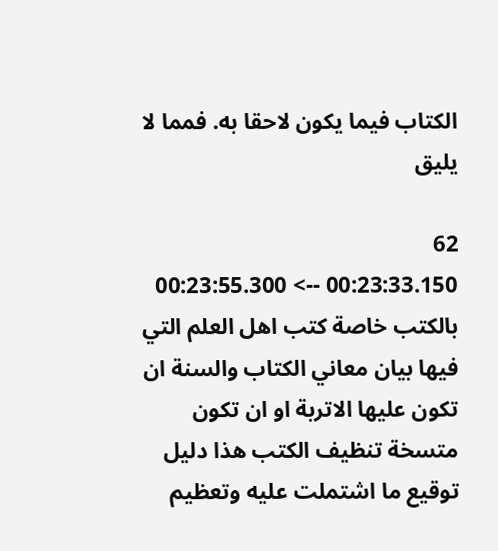الكتاب فيما يكون لاحقا به. فمما لا يليق

62
00:23:33.150 --> 00:23:55.300
بالكتب خاصة كتب اهل العلم التي فيها بيان معاني الكتاب والسنة ان تكون عليها الاتربة او ان تكون متسخة تنظيف الكتب هذا دليل توقيع ما اشتملت عليه وتعظيم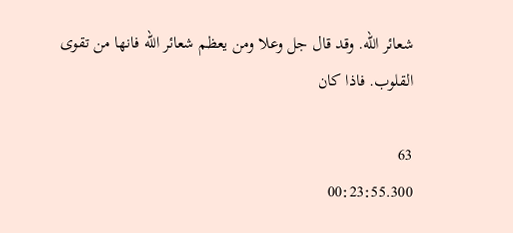شعائر الله. وقد قال جل وعلا ومن يعظم شعائر الله فانها من تقوى القلوب. فاذا كان

63
00:23:55.300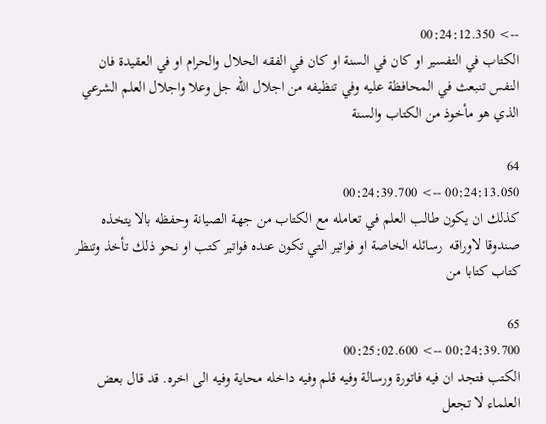--> 00:24:12.350
الكتاب في التفسير او كان في السنة او كان في الفقه الحلال والحرام او في العقيدة فان النفس تنبعث في المحافظة عليه وفي تنظيفه من اجلال الله جل وعلا واجلال العلم الشرعي الذي هو مأخوذ من الكتاب والسنة

64
00:24:13.050 --> 00:24:39.700
كذلك ان يكون طالب العلم في تعامله مع الكتاب من جهة الصيانة وحفظه بالا يتخذه صندوقا لاوراقه  رسائله الخاصة او فواتير التي تكون عنده فواتير كتب او نحو ذلك تأخذ وتنظر كتاب كتابا من

65
00:24:39.700 --> 00:25:02.600
الكتب فتجد ان فيه فاتورة ورسالة وفيه قلم وفيه داخله محاية وفيه الى اخره. قد قال بعض العلماء لا تجعل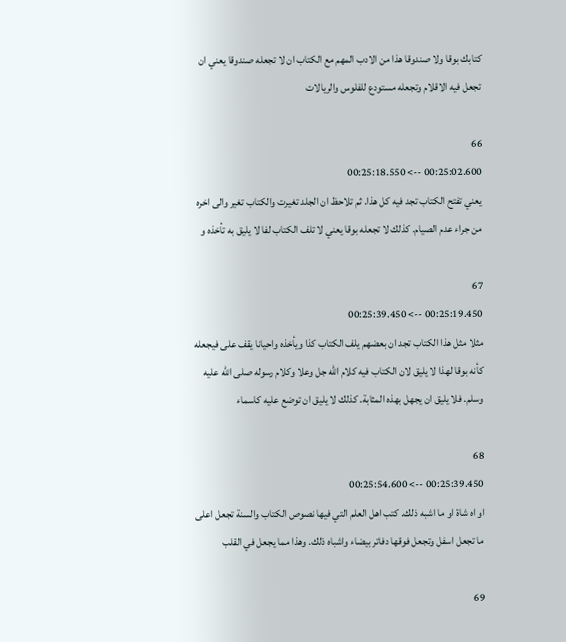كتابك بوقا ولا صندوقا هذا من الادب المهم مع الكتاب ان لا تجعله صندوقا يعني ان تجعل فيه الاقلام وتجعله مستودع للفلوس والريالات

66
00:25:02.600 --> 00:25:18.550
يعني تفتح الكتاب تجد فيه كل هذا. ثم تلاحظ ان الجلد تغيرت والكتاب تغير والى اخره من جراء عدم الصيام. كذلك لا تجعله بوقا يعني لا تلف الكتاب لفا لا يليق به تأخذه و

67
00:25:19.450 --> 00:25:39.450
مثلا مثل هذا الكتاب تجد ان بعضهم يلف الكتاب كذا ويأخذه واحيانا يقف على فيجعله كأنه بوقا لهذا لا يليق لان الكتاب فيه كلام الله جل وعلا وكلام رسوله صلى الله عليه وسلم. فلا يليق ان يجهل بهذه المثابة. كذلك لا يليق ان توضع عليه كاسماء

68
00:25:39.450 --> 00:25:54.600
او اه شاة او ما اشبه ذلك. كتب اهل العلم التي فيها نصوص الكتاب والسنة تجعل اعلى ما تجعل اسفل وتجعل فوقها دفاتر بيضاء واشباه ذلك. وهذا مما يجعل في القلب

69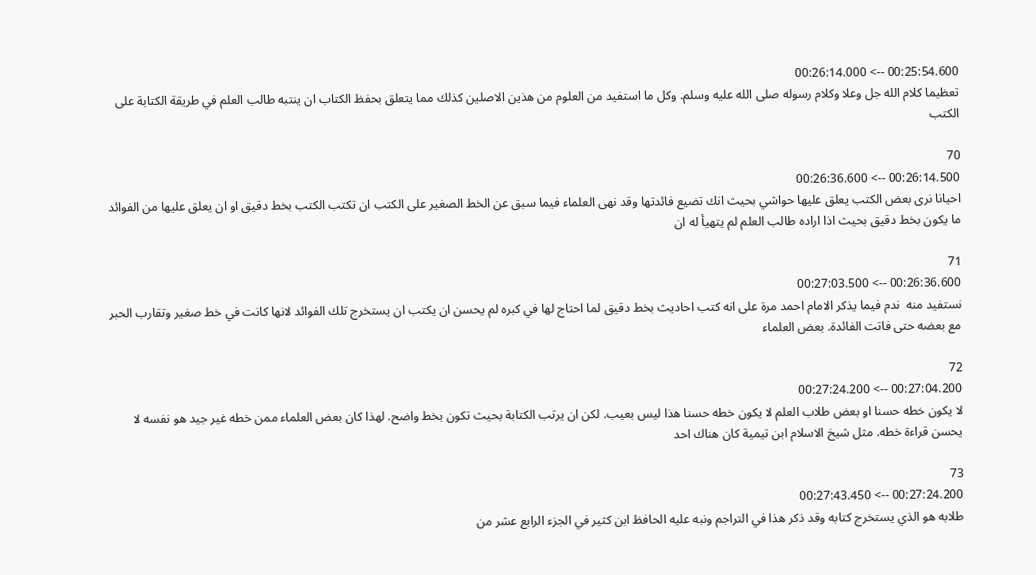00:25:54.600 --> 00:26:14.000
تعظيما كلام الله جل وعلا وكلام رسوله صلى الله عليه وسلم. وكل ما استفيد من العلوم من هذين الاصلين كذلك مما يتعلق بحفظ الكتاب ان ينتبه طالب العلم في طريقة الكتابة على الكتب

70
00:26:14.500 --> 00:26:36.600
احيانا نرى بعض الكتب يعلق عليها حواشي بحيث انك تضيع فائدتها وقد نهى العلماء فيما سبق عن الخط الصغير على الكتب ان تكتب الكتب بخط دقيق او ان يعلق عليها من الفوائد ما يكون بخط دقيق بحيث اذا اراده طالب العلم لم يتهيأ له ان

71
00:26:36.600 --> 00:27:03.500
نستفيد منه  ندم فيما يذكر الامام احمد مرة على انه كتب احاديث بخط دقيق لما احتاج لها في كبره لم يحسن ان يكتب ان يستخرج تلك الفوائد لانها كانت في خط صغير وتقارب الحبر مع بعضه حتى فاتت الفائدة. بعض العلماء

72
00:27:04.200 --> 00:27:24.200
لا يكون خطه حسنا او بعض طلاب العلم لا يكون خطه حسنا هذا ليس بعيب. لكن ان يرتب الكتابة بحيث تكون بخط واضح. لهذا كان بعض العلماء ممن خطه غير جيد هو نفسه لا يحسن قراءة خطه. مثل شيخ الاسلام ابن تيمية كان هناك احد

73
00:27:24.200 --> 00:27:43.450
طلابه هو الذي يستخرج كتابه وقد ذكر هذا في التراجم ونبه عليه الحافظ ابن كثير في الجزء الرابع عشر من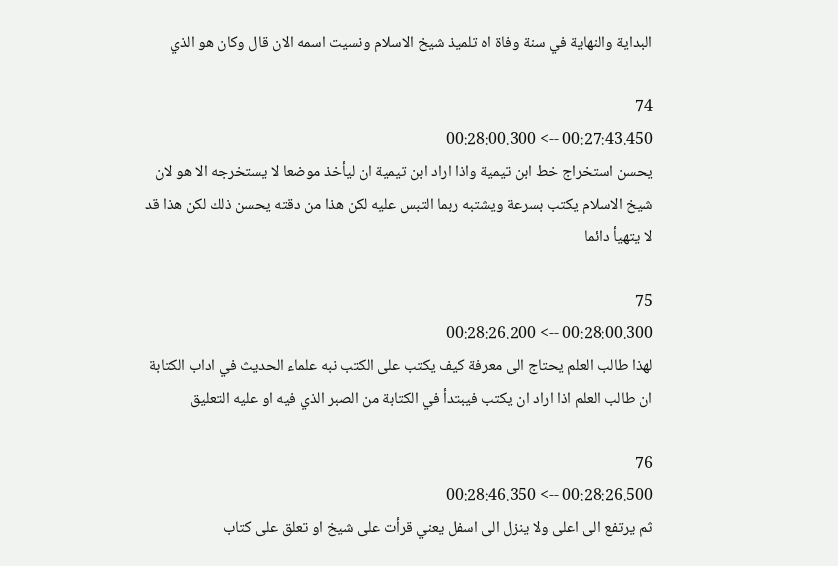البداية والنهاية في سنة وفاة اه تلميذ شيخ الاسلام ونسيت اسمه الان قال وكان هو الذي

74
00:27:43.450 --> 00:28:00.300
يحسن استخراج خط ابن تيمية واذا اراد ابن تيمية ان ليأخذ موضعا لا يستخرجه الا هو لان شيخ الاسلام يكتب بسرعة ويشتبه ربما التبس عليه لكن هذا من دقته يحسن ذلك لكن هذا قد لا يتهيأ دائما

75
00:28:00.300 --> 00:28:26.200
لهذا طالب العلم يحتاج الى معرفة كيف يكتب على الكتب نبه علماء الحديث في اداب الكتابة ان طالب العلم اذا اراد ان يكتب فيبتدأ في الكتابة من الصبر الذي فيه او عليه التعليق

76
00:28:26.500 --> 00:28:46.350
ثم يرتفع الى اعلى ولا ينزل الى اسفل يعني قرأت على شيخ او تعلق على كتاب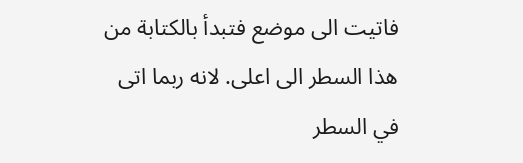فاتيت الى موضع فتبدأ بالكتابة من هذا السطر الى اعلى. لانه ربما اتى في السطر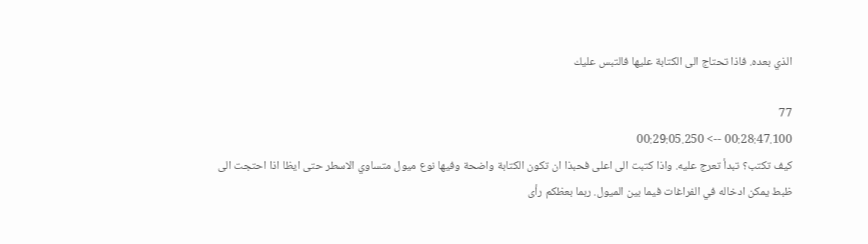الذي بعده. فاذا تحتاج الى الكتابة عليها فالتبس عليك

77
00:28:47.100 --> 00:29:05.250
كيف تكتب؟ تبدأ تعرج عليه. واذا كتبت الى اعلى فحبذا ان تكون الكتابة واضحة وفيها نوع ميول متساوي الاسطر حتى ايظا اذا احتجت الى ظبط يمكن ادخاله في الفراغات فيما بين الميول. ربما بعظكم رأى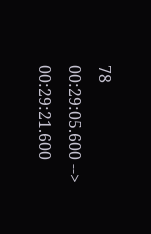78
00:29:05.600 --> 00:29:21.600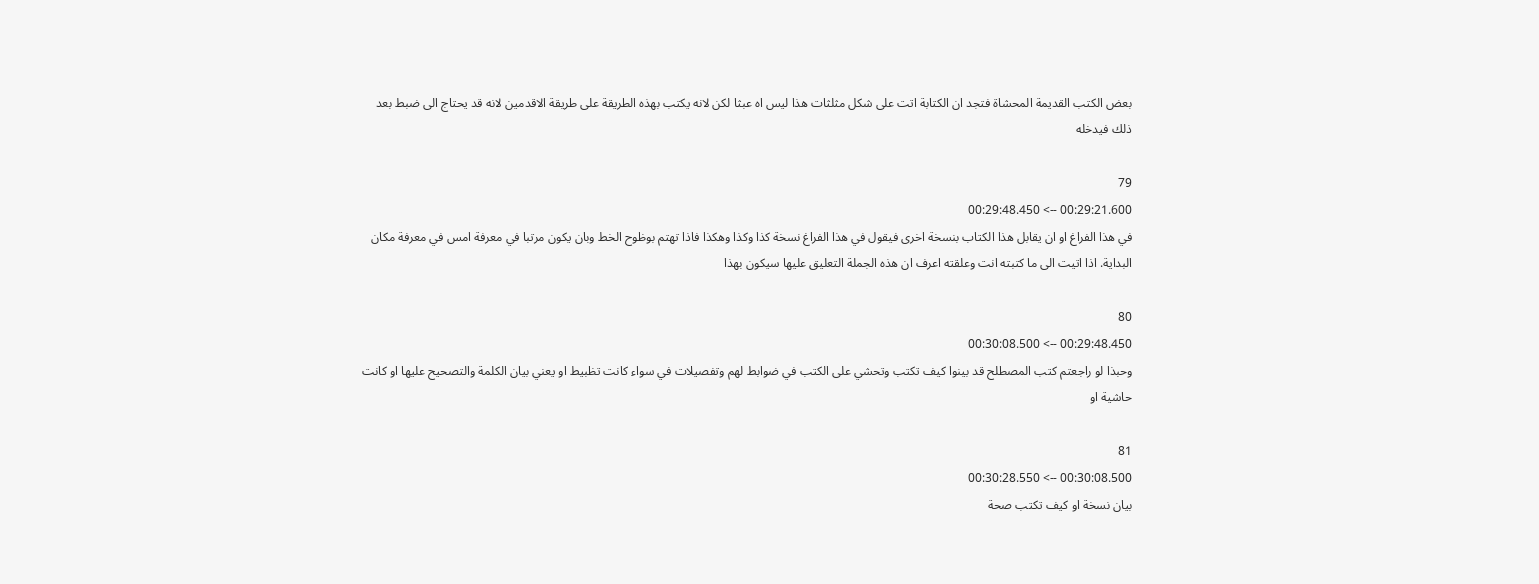بعض الكتب القديمة المحشاة فتجد ان الكتابة اتت على شكل مثلثات هذا ليس اه عبثا لكن لانه يكتب بهذه الطريقة على طريقة الاقدمين لانه قد يحتاج الى ضبط بعد ذلك فيدخله

79
00:29:21.600 --> 00:29:48.450
في هذا الفراغ او ان يقابل هذا الكتاب بنسخة اخرى فيقول في هذا الفراغ نسخة كذا وكذا وهكذا فاذا تهتم بوظوح الخط وبان يكون مرتبا في معرفة امس في معرفة مكان البداية. اذا اتيت الى ما كتبته انت وعلقته اعرف ان هذه الجملة التعليق عليها سيكون بهذا

80
00:29:48.450 --> 00:30:08.500
وحبذا لو راجعتم كتب المصطلح قد بينوا كيف تكتب وتحشي على الكتب في ضوابط لهم وتفصيلات في سواء كانت تظبيط او يعني بيان الكلمة والتصحيح عليها او كانت حاشية او

81
00:30:08.500 --> 00:30:28.550
بيان نسخة او كيف تكتب صحة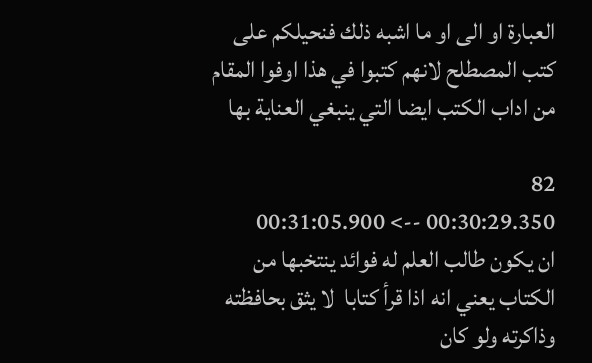العبارة او الى او ما اشبه ذلك فنحيلكم على كتب المصطلح لانهم كتبوا في هذا اوفوا المقام من اداب الكتب ايضا التي ينبغي العناية بها

82
00:30:29.350 --> 00:31:05.900
ان يكون طالب العلم له فوائد ينتخبها من الكتاب يعني انه اذا قرأ كتابا  لا يثق بحافظته وذاكرته ولو كان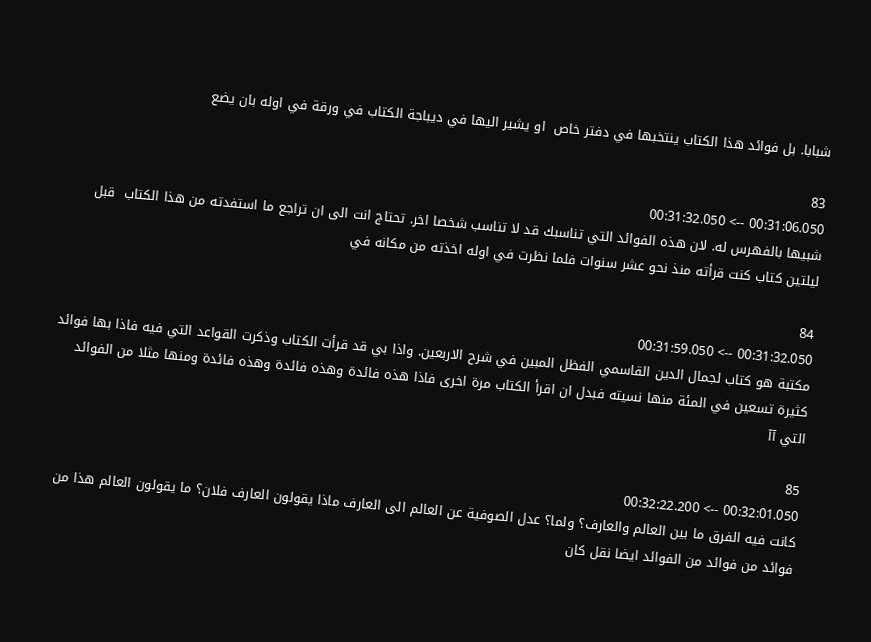شبابا. بل فوائد هذا الكتاب ينتخبها في دفتر خاص  او يشير اليها في ديباجة الكتاب في ورقة في اوله بان يضع

83
00:31:06.050 --> 00:31:32.050
شبيها بالفهرس له. لان هذه الفوائد التي تناسبك قد لا تناسب شخصا اخر. تحتاج انت الى ان تراجع ما استفدته من هذا الكتاب  قبل ليلتين كتاب كنت قرأته منذ نحو عشر سنوات فلما نظرت في اوله اخذته من مكانه في

84
00:31:32.050 --> 00:31:59.050
مكتبة هو كتاب لجمال الدين القاسمي الفظل المبين في شرح الاربعين. واذا بي قد قرأت الكتاب وذكرت القواعد التي فيه فاذا بها فوائد كثيرة تسعين في المئة منها نسيته فبدل ان اقرأ الكتاب مرة اخرى فاذا هذه فائدة وهذه فائدة وهذه فائدة ومنها مثلا من الفوائد التي آآ

85
00:32:01.050 --> 00:32:22.200
كانت فيه الفرق ما بين العالم والعارف؟ ولما؟ عدل الصوفية عن العالم الى العارف ماذا يقولون العارف فلان؟ ما يقولون العالم هذا من فوائد من فوائد من الفوائد ايضا نقل كان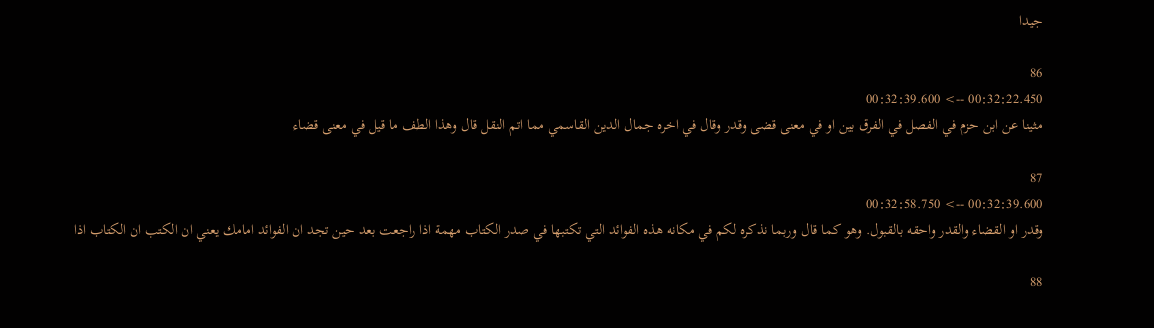جيدا

86
00:32:22.450 --> 00:32:39.600
مثينا عن ابن حزم في الفصل في الفرق بين او في معنى قضى وقدر وقال في اخره جمال الدين القاسمي مما اتم النقل قال وهذا الطف ما قيل في معنى قضاء

87
00:32:39.600 --> 00:32:58.750
وقدر او القضاء والقدر واحقه بالقبول. وهو كما قال وربما نذكره لكم في مكانه هذه الفوائد التي تكتبها في صدر الكتاب مهمة اذا راجعت بعد حين تجد ان الفوائد امامك يعني ان الكتب ان الكتاب اذا

88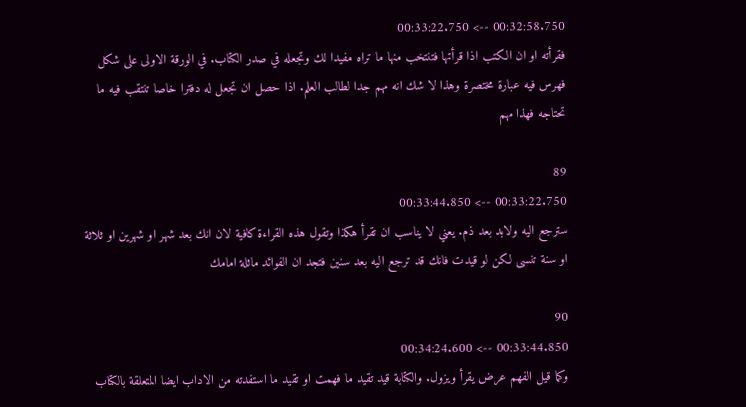00:32:58.750 --> 00:33:22.750
فقرأته او ان الكتب اذا قرأتها فتنتخب منها ما تراه مفيدا لك وتجعله في صدر الكتاب. في الورقة الاولى على شكل فهرس فيه عبارة مختصرة وهذا لا شك انه مهم جدا لطالب العلم. اذا حصل ان تجعل له دفترا خاصا تنتقب فيه ما تحتاجه فهذا مهم

89
00:33:22.750 --> 00:33:44.850
سترجع اليه ولابد بعد ذم. يعني لا يناسب ان تقرأ هكذا وتقول هذه القراءة كافية لان انك بعد شهر او شهرين او ثلاثة او سنة تنسى لكن لو قيدت فانك قد ترجع اليه بعد سنين فتجد ان الفوائد ماثلة امامك

90
00:33:44.850 --> 00:34:24.600
وكما قيل الفهم عرض يقرأ ويزول. والكتابة قيد تقيد ما فهمت او تقيد ما استفدته من الاداب ايضا المتعلقة بالكتاب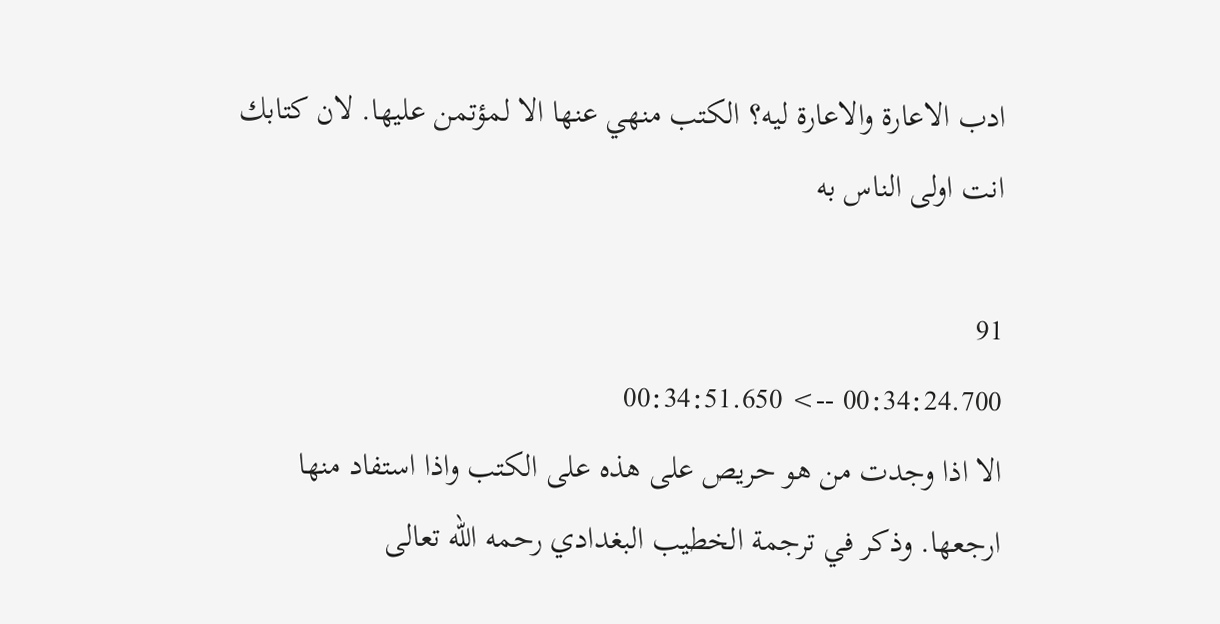ادب الاعارة والاعارة ليه؟ الكتب منهي عنها الا لمؤتمن عليها. لان كتابك انت اولى الناس به

91
00:34:24.700 --> 00:34:51.650
الا اذا وجدت من هو حريص على هذه على الكتب واذا استفاد منها ارجعها. وذكر في ترجمة الخطيب البغدادي رحمه الله تعالى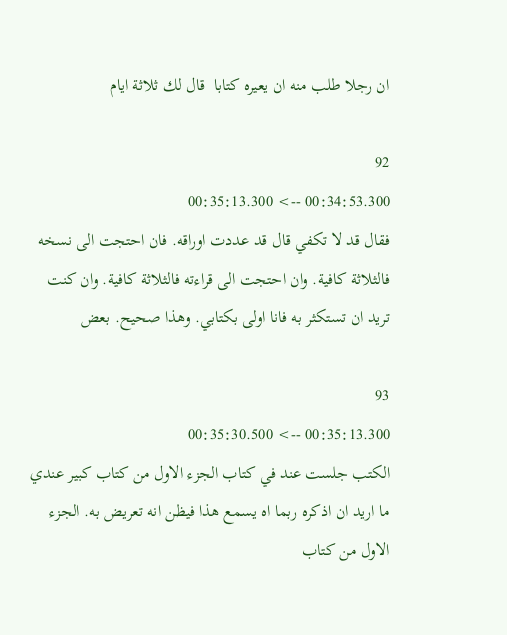ان رجلا طلب منه ان يعيره كتابا  قال لك ثلاثة ايام

92
00:34:53.300 --> 00:35:13.300
فقال قد لا تكفي قال قد عددت اوراقه. فان احتجت الى نسخه فالثلاثة كافية. وان احتجت الى قراءته فالثلاثة كافية. وان كنت تريد ان تستكثر به فانا اولى بكتابي. وهذا صحيح. بعض

93
00:35:13.300 --> 00:35:30.500
الكتب جلست عند في كتاب الجزء الاول من كتاب كبير عندي ما اريد ان اذكره ربما اه يسمع هذا فيظن انه تعريض به. الجزء الاول من كتاب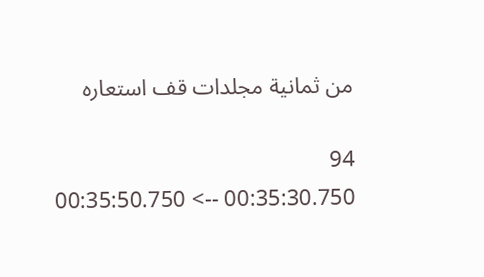من ثمانية مجلدات قف استعاره

94
00:35:30.750 --> 00:35:50.750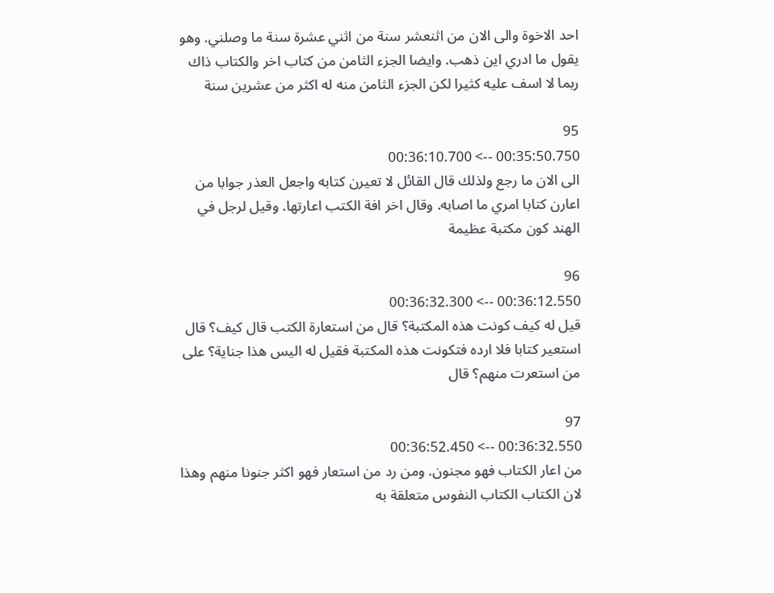احد الاخوة والى الان من اثنعشر سنة من اثني عشرة سنة ما وصلني. وهو يقول ما ادري اين ذهب. وايضا الجزء الثامن من كتاب اخر والكتاب ذاك ربما لا اسف عليه كثيرا لكن الجزء الثامن منه له اكثر من عشرين سنة

95
00:35:50.750 --> 00:36:10.700
الى الان ما رجع ولذلك قال القائل لا تعيرن كتابه واجعل العذر جوابا من اعارن كتابا امري ما اصابه. وقال اخر افة الكتب اعارتها. وقيل لرجل في الهند كون مكتبة عظيمة

96
00:36:12.550 --> 00:36:32.300
قيل له كيف كونت هذه المكتبة؟ قال من استعارة الكتب قال كيف؟ قال استعير كتابا فلا ارده فتكونت هذه المكتبة فقيل له اليس هذا جناية؟ على من استعرت منهم؟ قال

97
00:36:32.550 --> 00:36:52.450
من اعار الكتاب فهو مجنون. ومن رد من استعار فهو اكثر جنونا منهم وهذا لان الكتاب الكتاب النفوس متعلقة به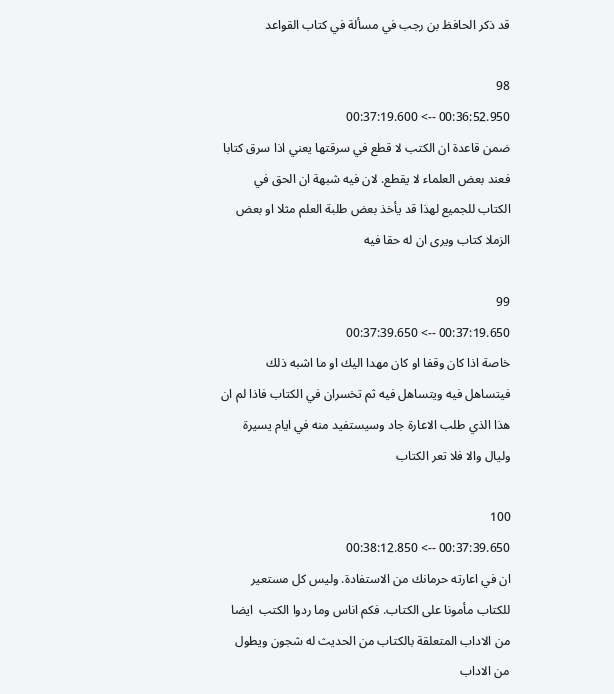قد ذكر الحافظ بن رجب في مسألة في كتاب القواعد

98
00:36:52.950 --> 00:37:19.600
ضمن قاعدة ان الكتب لا قطع في سرقتها يعني اذا سرق كتابا فعند بعض العلماء لا يقطع. لان فيه شبهة ان الحق في الكتاب للجميع لهذا قد يأخذ بعض طلبة العلم مثلا او بعض الزملا كتاب ويرى ان له حقا فيه

99
00:37:19.650 --> 00:37:39.650
خاصة اذا كان وقفا او كان مهدا اليك او ما اشبه ذلك فيتساهل فيه ويتساهل فيه ثم تخسران في الكتاب فاذا لم ان هذا الذي طلب الاعارة جاد وسيستفيد منه في ايام يسيرة وليال والا فلا تعر الكتاب

100
00:37:39.650 --> 00:38:12.850
ان في اعارته حرمانك من الاستفادة. وليس كل مستعير للكتاب مأمونا على الكتاب. فكم اناس وما ردوا الكتب  ايضا من الاداب المتعلقة بالكتاب من الحديث له شجون ويطول من الاداب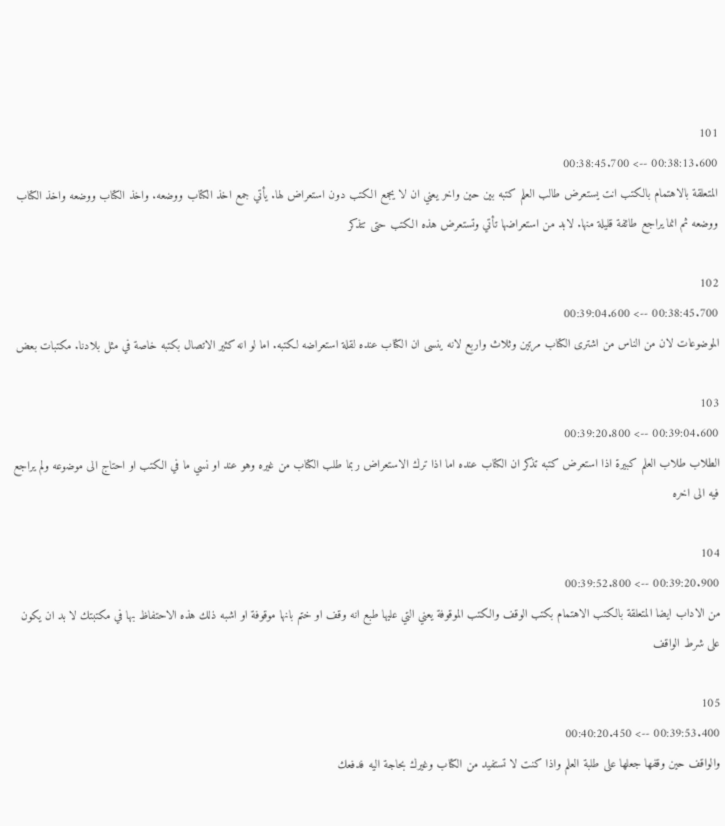101
00:38:13.600 --> 00:38:45.700
المتعلقة بالاهتمام بالكتب انت يستعرض طالب العلم كتبه بين حين واخر يعني ان لا يجمع الكتب دون استعراض لها. يأتي جمع اخذ الكتاب ووضعه. واخذ الكتاب ووضعه واخذ الكتاب ووضعه ثم انما يراجع طائفة قليلة منها. لابد من استعراضها تأتي وتستعرض هذه الكتب حتى تتذكر

102
00:38:45.700 --> 00:39:04.600
الموضوعات لان من الناس من اشترى الكتاب مرتين وثلاث واربع لانه ينسى ان الكتاب عنده لقلة استعراضه لكتبه. اما لو انه كثير الاتصال بكتبه خاصة في مثل بلادنا. مكتبات بعض

103
00:39:04.600 --> 00:39:20.800
الطلاب طلاب العلم كبيرة اذا استعرض كتبه تذكر ان الكتاب عنده اما اذا ترك الاستعراض ربما طلب الكتاب من غيره وهو عند او نسي ما في الكتب او احتاج الى موضوعه ولم يراجع فيه الى اخره

104
00:39:20.900 --> 00:39:52.800
من الاداب ايضا المتعلقة بالكتب الاهتمام بكتب الوقف والكتب الموقوفة يعني التي عليها طبع انه وقف او ختم بانها موقوفة او اشبه ذلك هذه الاحتفاظ بها في مكتبتك لا بد ان يكون على شرط الواقف

105
00:39:53.400 --> 00:40:20.450
والواقف حين وقفها جعلها على طلبة العلم واذا كنت لا تستفيد من الكتاب وغيرك بحاجة اليه فدفعك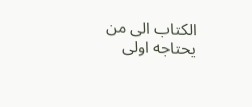الكتاب الى من يحتاجه اولى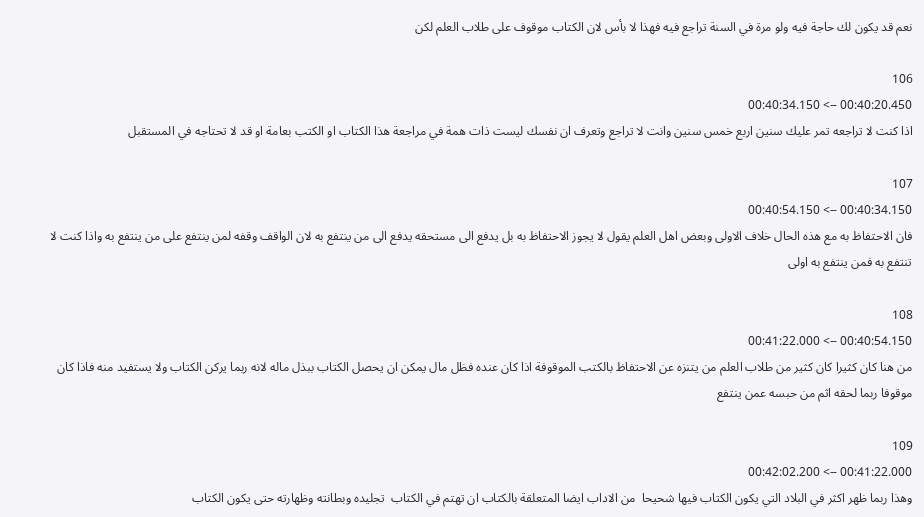نعم قد يكون لك حاجة فيه ولو مرة في السنة تراجع فيه فهذا لا بأس لان الكتاب موقوف على طلاب العلم لكن

106
00:40:20.450 --> 00:40:34.150
اذا كنت لا تراجعه تمر عليك سنين اربع خمس سنين وانت لا تراجع وتعرف ان نفسك ليست ذات همة في مراجعة هذا الكتاب او الكتب بعامة او قد لا تحتاجه في المستقبل

107
00:40:34.150 --> 00:40:54.150
فان الاحتفاظ به مع هذه الحال خلاف الاولى وبعض اهل العلم يقول لا يجوز الاحتفاظ به بل يدفع الى مستحقه يدفع الى من ينتفع به لان الواقف وقفه لمن ينتفع على من ينتفع به واذا كنت لا تنتفع به فمن ينتفع به اولى

108
00:40:54.150 --> 00:41:22.000
من هنا كان كثيرا كان كثير من طلاب العلم من يتنزه عن الاحتفاظ بالكتب الموقوفة اذا كان عنده فظل مال يمكن ان يحصل الكتاب ببذل ماله لانه ربما يركن الكتاب ولا يستفيد منه فاذا كان موقوفا ربما لحقه اثم من حبسه عمن ينتفع

109
00:41:22.000 --> 00:42:02.200
وهذا ربما ظهر اكثر في البلاد التي يكون الكتاب فيها شحيحا  من الاداب ايضا المتعلقة بالكتاب ان تهتم في الكتاب  تجليده وبطانته وظهارته حتى يكون الكتاب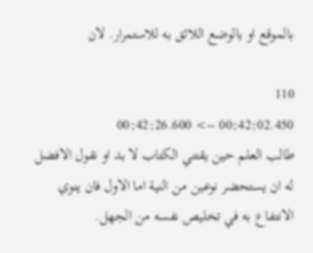بالموقع او بالوضع اللائق به للاستمرار. لان

110
00:42:02.450 --> 00:42:26.600
طالب العلم حين يقتني الكتاب لا بد او نقول الافضل له ان يستحضر نوعين من النية اما الاول فان ينوي الانتفاع به في تخليص نفسه من الجهل.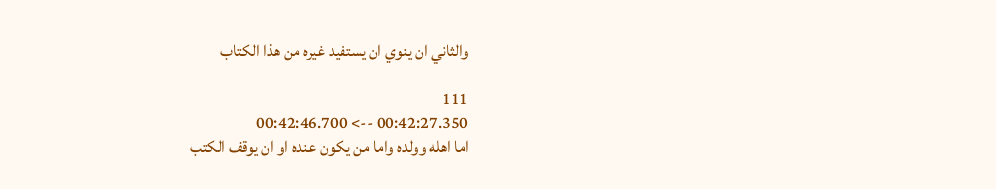والثاني ان ينوي ان يستفيد غيره من هذا الكتاب

111
00:42:27.350 --> 00:42:46.700
اما اهله وولده واما من يكون عنده او ان يوقف الكتب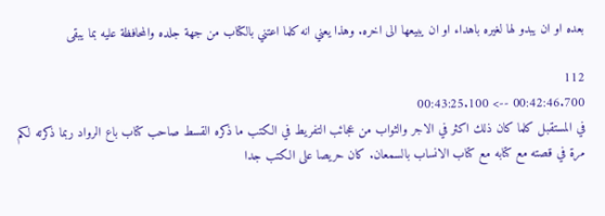بعده او ان يبدو لها لغيره باهداء او ان يبيعها الى اخره. وهذا يعني انه كلما اعتني بالكتاب من جهة جلده والمحافظة عليه بما يبقى

112
00:42:46.700 --> 00:43:25.100
في المستقبل كلما كان ذلك اكثر في الاجر والثواب من عجائب التفريط في الكتب ما ذكره القسط صاحب كتاب باع الرواد ربما ذكرته لكم مرة في قصته مع كتابه مع كتاب الانساب بالسمعان. كان حريصا على الكتب جدا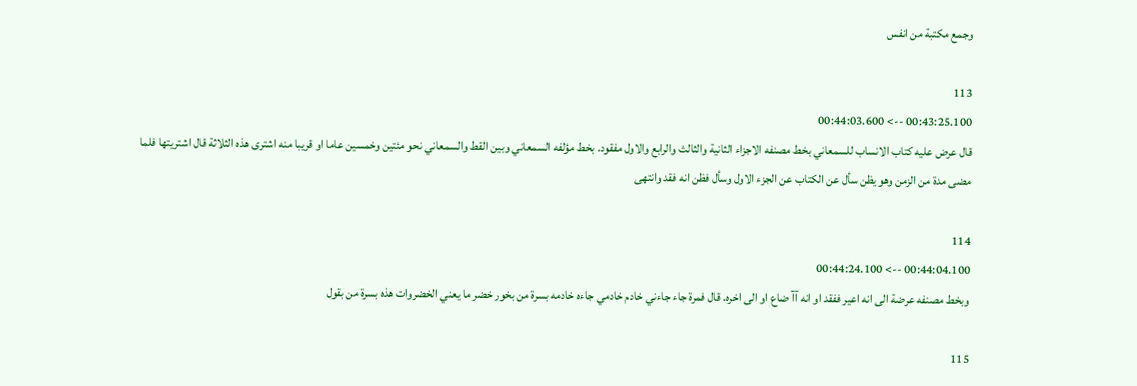وجمع مكتبة من انفس

113
00:43:25.100 --> 00:44:03.600
قال عرض عليه كتاب الانساب للسمعاني بخط مصنفه الاجزاء الثانية والثالث والرابع والاول مفقود. بخط مؤلفه السمعاني وبين القط والسمعاني نحو مئتين وخمسين عاما او قريبا منه اشترى هذه الثلاثة قال اشتريتها فلما مضى مدة من الزمن وهو يظن سأل عن الكتاب عن الجزء الاول وسأل فظن انه فقد وانتهى

114
00:44:04.100 --> 00:44:24.100
وبخط مصنفه عرضة الى انه اعير ففقد او انه آآ ضاع او الى اخره. قال فمرة جاء جاءني خادم خادمي جاءه خادمه بسرة من بخور خضر ما يعني الخضروات هذه بسرة من بقول

115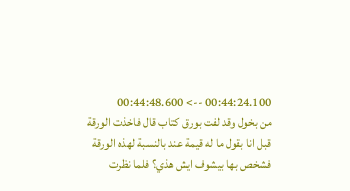00:44:24.100 --> 00:44:48.600
من بخول وقد لفت بورق كتاب قال فاخذت الورقة قبل انا بقول ما له قيمة عند بالنسبة لهذه الورقة فشخص بها بيشوف ايش هذي؟ فلما نظرت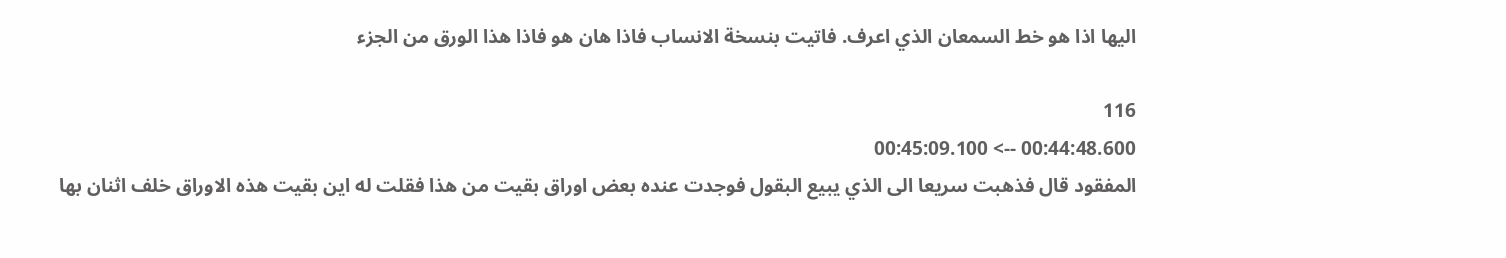اليها اذا هو خط السمعان الذي اعرف. فاتيت بنسخة الانساب فاذا هان هو فاذا هذا الورق من الجزء

116
00:44:48.600 --> 00:45:09.100
المفقود قال فذهبت سريعا الى الذي يبيع البقول فوجدت عنده بعض اوراق بقيت من هذا فقلت له اين بقيت هذه الاوراق خلف اثنان بها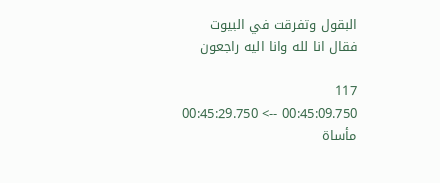البقول وتفرقت في البيوت فقال انا لله وانا اليه راجعون

117
00:45:09.750 --> 00:45:29.750
مأساة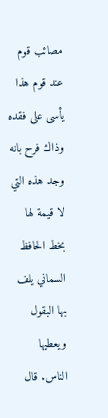مصائب قوم عند قوم هذا يأسى على فقده وذاك فرح بانه وجد هذه التي لا قيمة لها بخط الحافظ السماني يلف بها البقول ويعطيها الناس. قال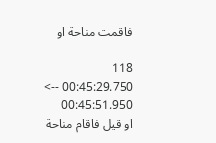فاقمت مناحة او

118
00:45:29.750 --> 00:45:51.950
او قيل فاقام مناحة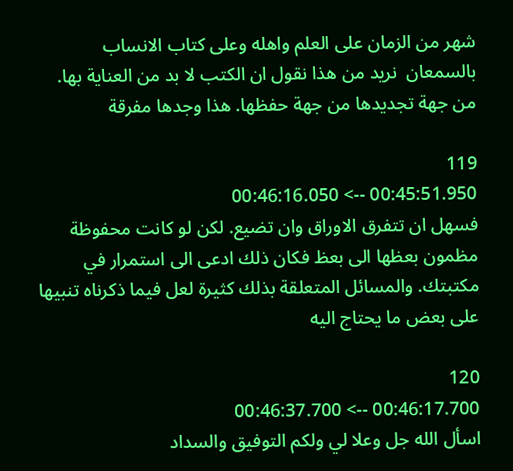شهر من الزمان على العلم واهله وعلى كتاب الانساب بالسمعان  نريد من هذا نقول ان الكتب لا بد من العناية بها. من جهة تجديدها من جهة حفظها. هذا وجدها مفرقة

119
00:45:51.950 --> 00:46:16.050
فسهل ان تتفرق الاوراق وان تضيع. لكن لو كانت محفوظة مظمون بعظها الى بعظ فكان ذلك ادعى الى استمرار في مكتبتك. والمسائل المتعلقة بذلك كثيرة لعل فيما ذكرناه تنبيها على بعض ما يحتاج اليه

120
00:46:17.700 --> 00:46:37.700
اسأل الله جل وعلا لي ولكم التوفيق والسداد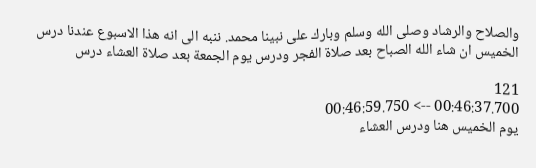والصلاح والرشاد وصلى الله وسلم وبارك على نبينا محمد. ننبه الى انه هذا الاسبوع عندنا درس الخميس ان شاء الله الصباح بعد صلاة الفجر ودرس يوم الجمعة بعد صلاة العشاء درس

121
00:46:37.700 --> 00:46:59.750
يوم الخميس هنا ودرس العشاء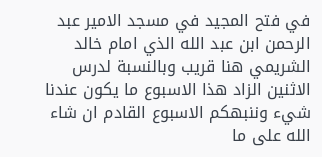في فتح المجيد في مسجد الامير عبد الرحمن ابن عبد الله الذي امام خالد الشريمي هنا قريب وبالنسبة لدرس الاثنين الزاد هذا الاسبوع ما يكون عندنا شيء وننبهكم الاسبوع القادم ان شاء الله على ما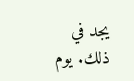يجد في ذلك. يوم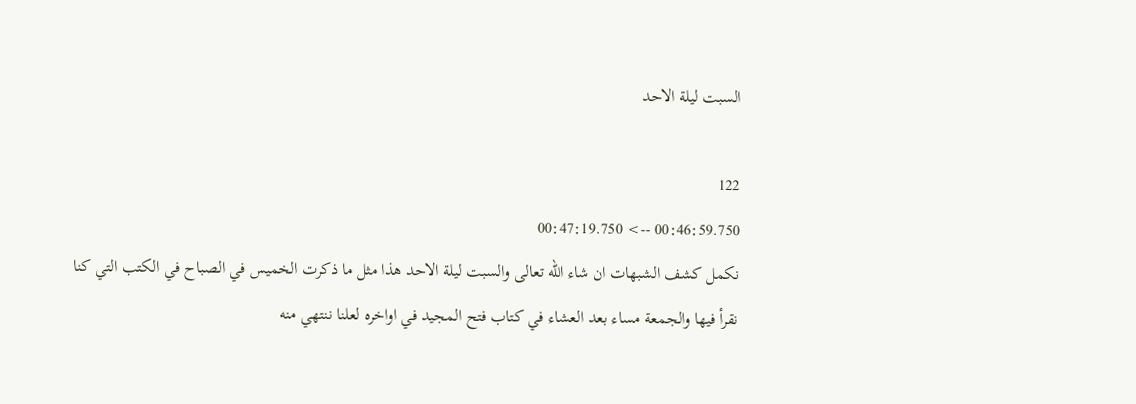السبت ليلة الاحد

122
00:46:59.750 --> 00:47:19.750
نكمل كشف الشبهات ان شاء الله تعالى والسبت ليلة الاحد هذا مثل ما ذكرت الخميس في الصباح في الكتب التي كنا نقرأ فيها والجمعة مساء بعد العشاء في كتاب فتح المجيد في اواخره لعلنا ننتهي منه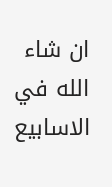ان شاء الله في الاسابيع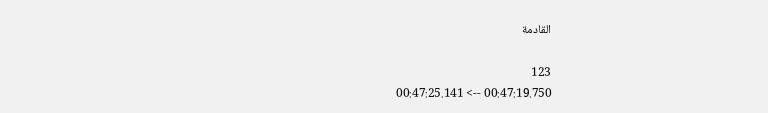القادمة

123
00:47:19.750 --> 00:47:25.141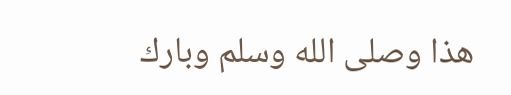هذا وصلى الله وسلم وبارك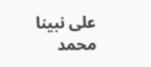على نبينا محمد